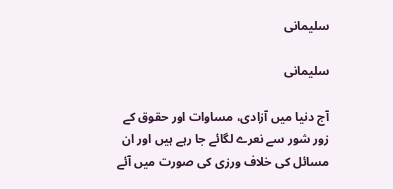سلیمانی

سلیمانی

آج دنیا میں آزادی، مساوات اور حقوق کے زور شور سے نعرے لگائے جا رہے ہیں اور ان مسائل کی خلاف ورزی کی صورت میں آئے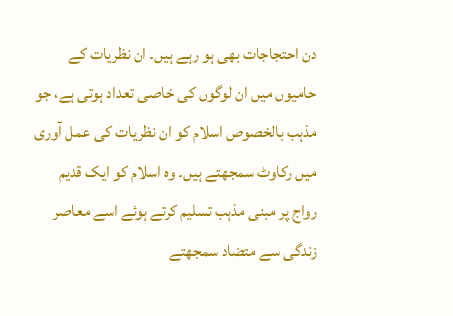دن احتجاجات بھی ہو رہے ہیں۔ ان نظریات کے حامیوں میں ان لوگوں کی خاصی تعداد ہوتی ہے، جو مذہب بالخصوص اسلام کو ان نظریات کی عمل آوری میں رکاوٹ سمجھتے ہیں۔ وہ اسلام کو ایک قدیم رواج پر مبنی مذہب تسلیم کرتے ہوئے اسے معاصر زندگی سے متضاد سمجھتے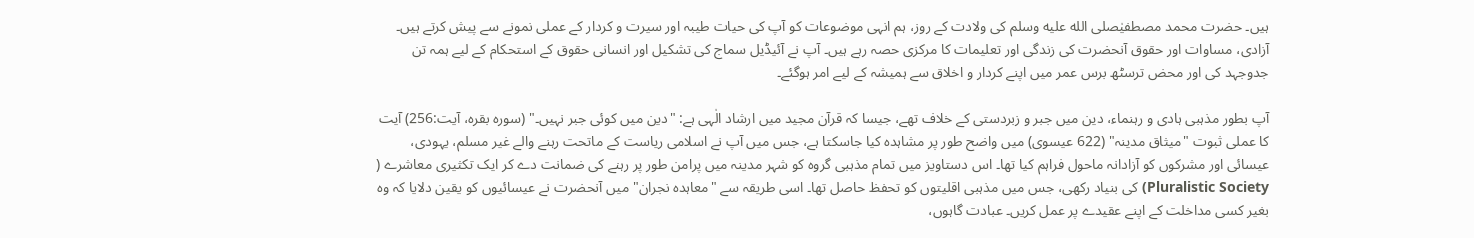ہیں۔ حضرت محمد مصطفیٰصلى الله عليه وسلم کی ولادت کے روز، ہم انہی موضوعات کو آپ کی حیات طیبہ اور سیرت و کردار کے عملی نمونے سے پیش کرتے ہیں۔ آزادی، مساوات اور حقوق آنحضرت کی زندگی اور تعلیمات کا مرکزی حصہ رہے ہیں۔ آپ نے آئیڈیل سماج کی تشکیل اور انسانی حقوق کے استحکام کے لیے ہمہ تن جدوجہد کی اور محض ترسٹھ برس عمر میں اپنے کردار و اخلاق سے ہمیشہ کے لیے امر ہوگئے۔

آپ بطور مذہبی ہادی و رہنماء، دین میں جبر و زبردستی کے خلاف تھے، جیسا کہ قرآن مجید میں ارشاد الٰہی ہے: "دین میں کوئی جبر نہیں۔" (سورہ بقرہ، آیت:256) آیت کا عملی ثبوت "میثاق مدینہ" (622 عیسوی) میں واضح طور پر مشاہدہ کیا جاسکتا ہے، جس میں آپ نے اسلامی ریاست کے ماتحت رہنے والے غیر مسلم، یہودی، عیسائی اور مشرکوں کو آزادانہ ماحول فراہم کیا تھا۔ اس دستاویز میں تمام مذہبی گروہ کو شہر مدینہ میں پرامن طور پر رہنے کی ضمانت دے کر ایک تکثیری معاشرے ( Pluralistic Society) کی بنیاد رکھی، جس میں مذہبی اقلیتوں کو تحفظ حاصل تھا۔ اسی طریقہ سے "معاہدہ نجران" میں آنحضرت نے عیسائیوں کو یقین دلایا کہ وہ بغیر کسی مداخلت کے اپنے عقیدے پر عمل کریں۔ عبادت گاہوں،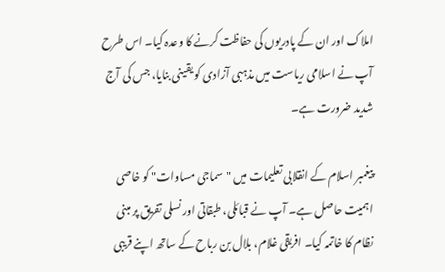املاک اور ان کے پادریوں کی حفاظت کرنے کا وعدہ کیا۔ اس طرح آپ نے اسلامی ریاست میں مذہبی آزادی کو یقینی بنایا، جس کی آج شدید ضرورت ہے۔

پیغمبر اسلام کے انقلابی تعلیمات میں "سماجی مساوات" کو خاصی اہمیت حاصل ہے۔ آپ نے قبائلی، طبقاتی اور نسلی تفریق پر مبنی نظام کا خاتمہ کیا۔ افریقی غلام، بلال بن رباح کے ساتھ اپنے قریبی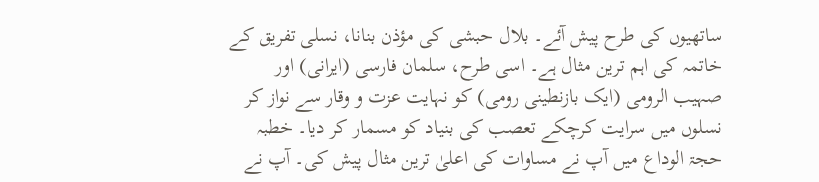ساتھیوں کی طرح پیش آئے۔ بلال حبشی کی مؤذن بنانا، نسلی تفریق کے خاتمہ کی اہم ترین مثال ہے۔ اسی طرح، سلمان فارسی (ایرانی) اور صہیب الرومی (ایک بازنطینی رومی) کو نہایت عزت و وقار سے نواز کر نسلوں میں سرایت کرچکے تعصب کی بنیاد کو مسمار کر دیا۔ خطبہ حجۃ الوداع میں آپ نے مساوات کی اعلیٰ ترین مثال پیش کی۔ آپ نے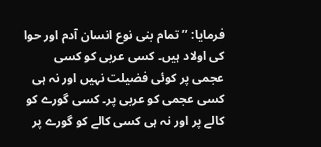فرمایا: ’’تمام بنی نوع انسان آدم اور حوا کی اولاد ہیں۔ کسی عربی کو کسی عجمی پر کوئی فضیلت نہیں اور نہ ہی کسی عجمی کو عربی پر۔ کسی گورے کو کالے پر اور نہ ہی کسی کالے کو گورے پر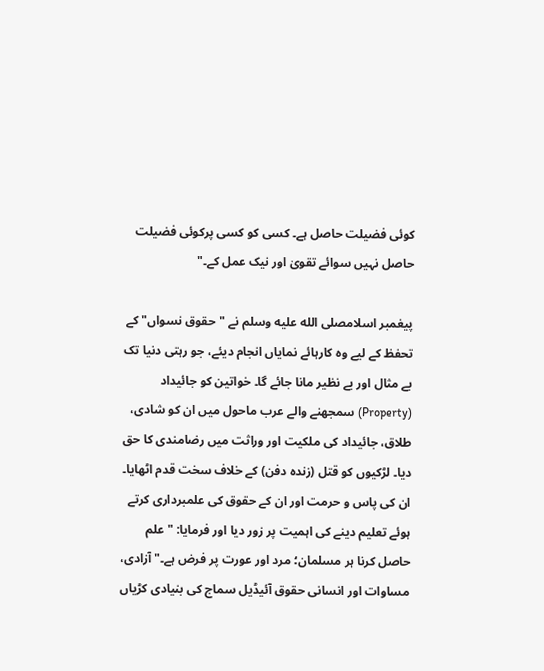کوئی فضیلت حاصل ہے۔ کسی کو کسی پرکوئی فضیلت حاصل نہیں سوائے تقویٰ اور نیک عمل کے۔"

پیغمبر اسلامصلى الله عليه وسلم نے "حقوق نسواں" کے تحفظ کے لیے وہ کارہائے نمایاں انجام دیئے، جو رہتی دنیا تک بے مثال اور بے نظیر مانا جائے گا۔ خواتین کو جائیداد (Property) سمجھنے والے عرب ماحول میں ان کو شادی، طلاق، جائیداد کی ملکیت اور وراثت میں رضامندی کا حق دیا۔ لڑکیوں کو قتل (زندہ دفن) کے خلاف سخت قدم اٹھایا۔ ان کی پاس و حرمت اور ان کے حقوق کی علمبرداری کرتے ہوئے تعلیم دینے کی اہمیت پر زور دیا اور فرمایا: "علم حاصل کرنا ہر مسلمان؛ مرد اور عورت پر فرض ہے۔" آزادی، مساوات اور انسانی حقوق آئیڈیل سماج کی بنیادی کڑیاں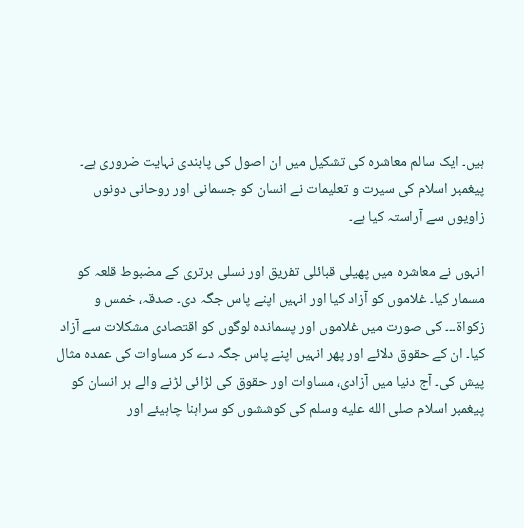ہیں۔ ایک سالم معاشرہ کی تشکیل میں ان اصول کی پابندی نہایت ضروری ہے۔ پیغمبر اسلام کی سیرت و تعلیمات نے انسان کو جسمانی اور روحانی دونوں زاویوں سے آراستہ کیا ہے۔

انہوں نے معاشرہ میں پھیلی قبائلی تفریق اور نسلی برتری کے مضبوط قلعہ کو مسمار کیا۔ غلاموں کو آزاد کیا اور انہیں اپنے پاس جگہ دی۔ صدقہ، خمس و زکواۃ۔۔۔ کی صورت میں غلاموں اور پسماندہ لوگوں کو اقتصادی مشکلات سے آزاد کیا۔ ان کے حقوق دلائے اور پھر انہیں اپنے پاس جگہ دے کر مساوات کی عمدہ مثال پیش کی۔ آج دنیا میں آزادی، مساوات اور حقوق کی لڑائی لڑنے والے ہر انسان کو پیغمبر اسلام صلى الله عليه وسلم کی کوششوں کو سراہنا چاہیئے اور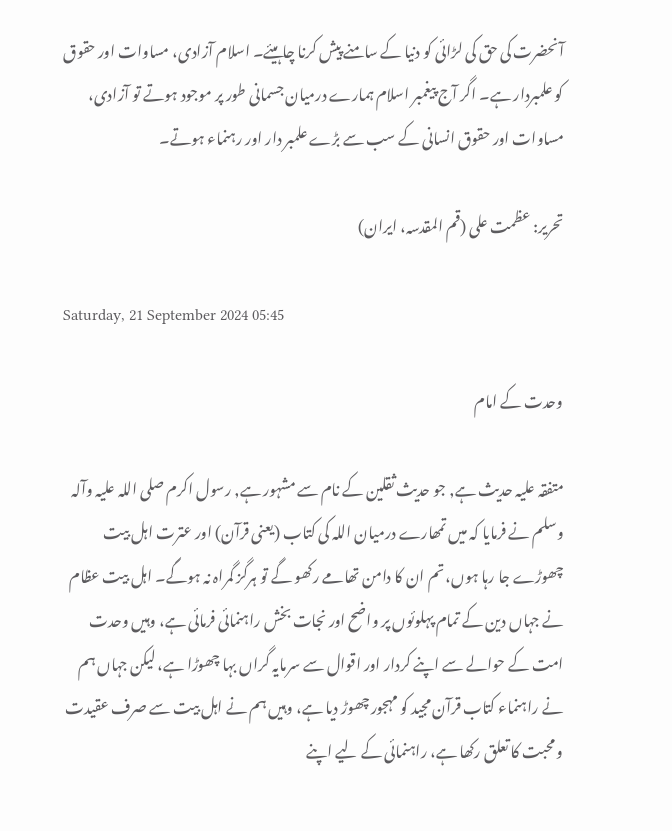آنحضرت کی حق کی لڑائی کو دنیا کے سامنے پیش کرنا چاہیئے۔ اسلام آزادی، مساوات اور حقوق کو علمبردار ہے۔ اگر آج پیغمبر اسلام ہمارے درمیان جسمانی طور پر موجود ہوتے تو آزادی، مساوات اور حقوق انسانی کے سب سے بڑے علمبر دار اور رہنماء ہوتے۔

تحریر: عظمت علی (قم المقدسہ، ایران)

Saturday, 21 September 2024 05:45

وحدت کے امام

متفقہ علیہ حدیث ہے, جو حدیث ثقلین کے نام سے مشہور ہے, رسول اکرم صلی اللہ علیہ وآلہ وسلم نے فرمایا کہ میں تمھارے درمیان اللہ کی کتاب (یعنی قرآن) اور عترت اہل بیت چھوڑے جا رہا ہوں، تم ان کا دامن تھامے رکھو گے تو ہرگز گمراہ نہ ہوگے۔ اہل بیت عظام نے جہاں دین کے تمام پہلوئوں پر واضح اور نجات بخش راہنمائی فرمائی ہے، وہیں وحدت امت کے حوالے سے اپنے کردار اور اقوال سے سرمایہ گراں بہا چھوڑا ہے، لیکن جہاں ہم نے راہنماء کتاب قرآن مجید کو مہجور چھوڑ دیا ہے، وہیں ہم نے اہل بیت سے صرف عقیدت و محبت کا تعلق رکھا ہے، راہنمائی کے لیے اپنے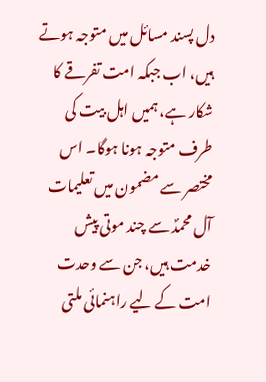دل پسند مسائل میں متوجہ ہوتے ہیں، اب جبکہ امت تفرقے کا شکار ہے، ہمیں اہل بیت کی طرف متوجہ ہونا ہوگا۔ اس مختصر سے مضمون میں تعلیمات آل محمدؐ سے چند موتی پیش خدمت ہیں، جن سے وحدت امت کے لیے راہنمائی ملتی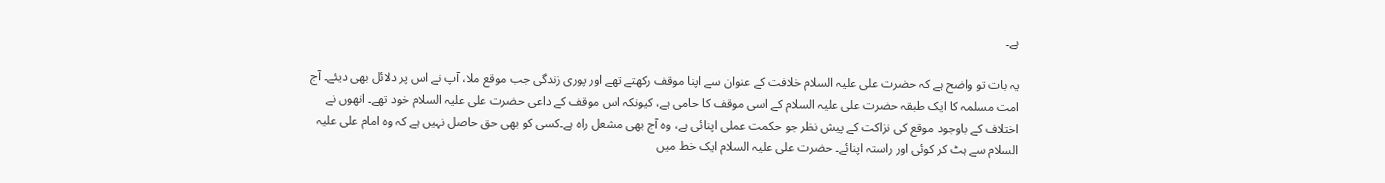ہے۔

یہ بات تو واضح ہے کہ حضرت علی علیہ السلام خلافت کے عنوان سے اپنا موقف رکھتے تھے اور پوری زندگی جب موقع ملا، آپ نے اس پر دلائل بھی دیئے۔ آج امت مسلمہ کا ایک طبقہ حضرت علی علیہ السلام کے اسی موقف کا حامی ہے، کیونکہ اس موقف کے داعی حضرت علی علیہ السلام خود تھے۔ انھوں نے اختلاف کے باوجود موقع کی نزاکت کے پیش نظر جو حکمت عملی اپنائی ہے، وہ آج بھی مشعل راہ ہے۔کسی کو بھی حق حاصل نہیں ہے کہ وہ امام علی علیہ السلام سے ہٹ کر کوئی اور راستہ اپنائے۔ حضرت علی علیہ السلام ایک خط میں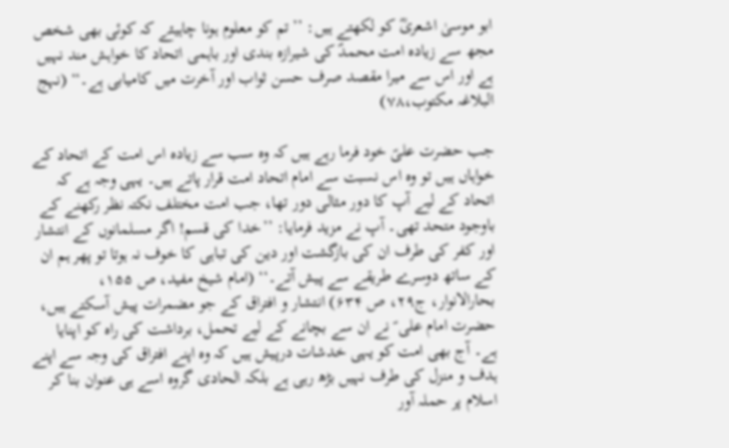ابو موسیٰ اشعریؓ کو لکھتے ہیں: ’’تم کو معلوم ہونا چاہیئے کہ کوئی بھی شخص مجھ سے زیادہ امت محمدؐ کی شیرازہ بندی اور باہمی اتحاد کا خواہش مند نہیں ہے اور اس سے میرا مقصد صرف حسن ثواب اور آخرت میں کامیابی ہے۔‘‘ (نہج البلاغہ مکتوب،۷۸)

جب حضرت علیؑ خود فرما رہے ہیں کہ وہ سب سے زیادہ اس امت کے اتحاد کے خواہاں ہیں تو وہ اس نسبت سے امام اتحاد امت قرار پاتے ہیں۔ یہی وجہ ہے کہ اتحاد کے لیے آپ کا دور مثالی دور تھا، جب امت مختلف نکتہ نظر رکھنے کے باوجود متحد تھی۔ آپ نے مزید فرمایا: ’’خدا کی قسم! اگر مسلمانوں کے انتشار اور کفر کی طرف ان کی بازگشت اور دین کی تباہی کا خوف نہ ہوتا تو پھر ہم ان کے ساتھ دوسرے طریقے سے پیش آتے۔‘‘ (امام شیخ مفید، ص ۱۵۵، بحارالانوار، ج۲۹، ص ۶۳۴) انتشار و افتراق کے جو مضمرات پیش آسکتے ہیں، حضرت امام علی ؑ نے ان سے بچانے کے لیے تحمل، برداشت کی راہ کو اپنایا ہے۔ آج بھی امت کو یہی خدشات درپیش ہیں کہ وہ اپنے افتراق کی وجہ سے اپنے ہدف و منزل کی طرف نہیں بڑھ رہی ہے بلکہ الحادی گروہ اسے ہی عنوان بنا کر اسلام پر حملہ آور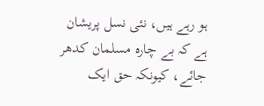ہو رہے ہیں، نئی نسل پریشان ہے کہ بے چارہ مسلمان کدھر جائے، کیونکہ حق ایک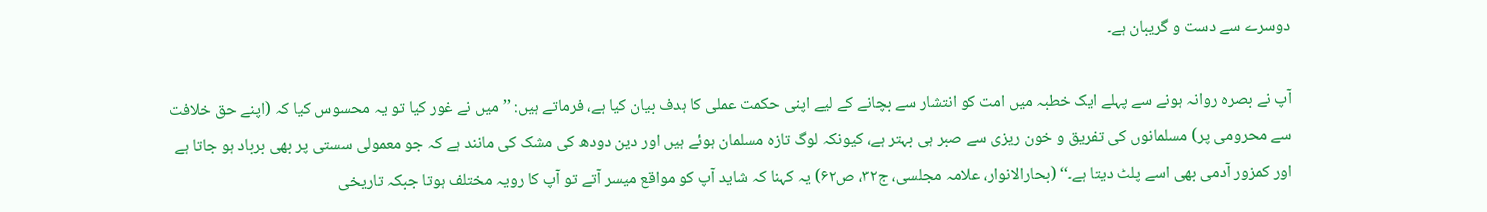دوسرے سے دست و گریبان ہے۔

آپ نے بصرہ روانہ ہونے سے پہلے ایک خطبہ میں امت کو انتشار سے بچانے کے لیے اپنی حکمت عملی کا ہدف بیان کیا ہے، فرماتے ہیں: ’’میں نے غور کیا تو یہ محسوس کیا کہ (اپنے حق خلافت سے محرومی پر) مسلمانوں کی تفریق و خون ریزی سے صبر ہی بہتر ہے، کیونکہ لوگ تازہ مسلمان ہوئے ہیں اور دین دودھ کی مشک کی مانند ہے کہ جو معمولی سستی پر بھی برباد ہو جاتا ہے اور کمزور آدمی بھی اسے پلٹ دیتا ہے۔‘‘ (بحارالانوار، علامہ مجلسی، ج۳۲، ص۶۲) یہ کہنا کہ شاید آپ کو مواقع میسر آتے تو آپ کا رویہ مختلف ہوتا جبکہ تاریخی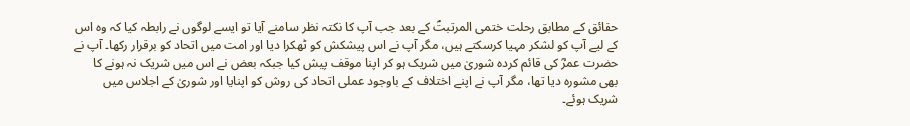حقائق کے مطابق رحلت ختمی المرتبتؐ کے بعد جب آپ کا نکتہ نظر سامنے آیا تو ایسے لوگوں نے رابطہ کیا کہ وہ اس کے لیے آپ کو لشکر مہیا کرسکتے ہیں، مگر آپ نے اس پیشکش کو ٹھکرا دیا اور امت میں اتحاد کو برقرار رکھا۔ آپ نے حضرت عمرؓ کی قائم کردہ شوریٰ میں شریک ہو کر اپنا موقف پیش کیا جبکہ بعض نے اس میں شریک نہ ہونے کا بھی مشورہ دیا تھا، مگر آپ نے اپنے اختلاف کے باوجود عملی اتحاد کی روش کو اپنایا اور شوریٰ کے اجلاس میں شریک ہوئے۔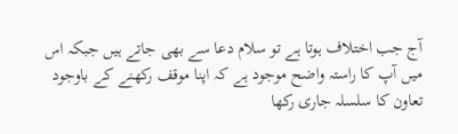آج جب اختلاف ہوتا ہے تو سلام دعا سے بھی جاتے ہیں جبکہ اس میں آپ کا راستہ واضح موجود ہے کہ اپنا موقف رکھنے کے باوجود تعاون کا سلسلہ جاری رکھا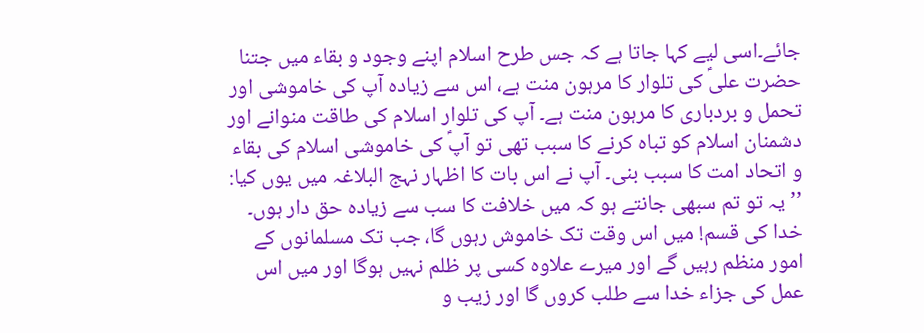جائے۔اسی لیے کہا جاتا ہے کہ جس طرح اسلام اپنے وجود و بقاء میں جتنا حضرت علیؑ کی تلوار کا مرہون منت ہے، اس سے زیادہ آپ کی خاموشی اور تحمل و بردباری کا مرہون منت ہے۔ آپ کی تلوار اسلام کی طاقت منوانے اور دشمنان اسلام کو تباہ کرنے کا سبب تھی تو آپؑ کی خاموشی اسلام کی بقاء و اتحاد امت کا سبب بنی۔ آپ نے اس بات کا اظہار نہج البلاغہ میں یوں کیا: ’’یہ تو تم سبھی جانتے ہو کہ میں خلافت کا سب سے زیادہ حق دار ہوں۔ خدا کی قسم! میں اس وقت تک خاموش رہوں گا، جب تک مسلمانوں کے امور منظم رہیں گے اور میرے علاوہ کسی پر ظلم نہیں ہوگا اور میں اس عمل کی جزاء خدا سے طلب کروں گا اور زیب و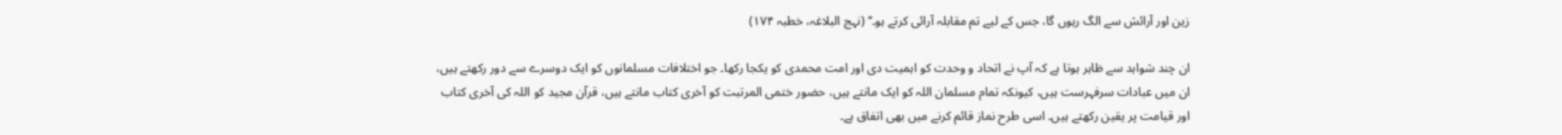زین اور آرائش سے الگ رہوں گا، جس کے لیے تم مقابلہ آرائی کرتے ہو۔‘‘ (نہج البلاغہ، خطبہ ۱۷۴)

ان چند شواہد سے ظاہر ہوتا ہے کہ آپ نے اتحاد و وحدت کو اہمیت دی اور امت محمدی کو یکجا رکھا۔ جو اختلافات مسلمانوں کو ایک دوسرے سے دور رکھتے ہیں، ان میں عبادات سرفہرست ہیں، کیونکہ تمام مسلمان اللہ کو ایک مانتے ہیں، حضور ختمی المرتبت کو آخری کتاب مانتے ہیں، قرآن مجید کو اللہ کی آخری کتاب اور قیامت پر یقین رکھتے ہیں۔ اسی طرح نماز قائم کرنے میں بھی اتفاق ہے۔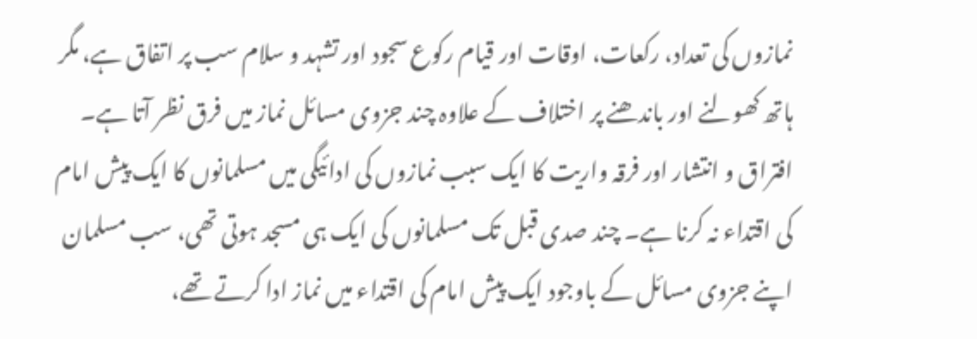نمازوں کی تعداد، رکعات، اوقات اور قیام رکوع سجود اور تشہد و سلام سب پر اتفاق ہے، مگر ہاتھ کھولنے اور باندھنے پر اختلاف کے علاوہ چند جزوی مسائل نماز میں فرق نظر آتا ہے۔ افتراق و انتشار اور فرقہ واریت کا ایک سبب نمازوں کی ادائیگی میں مسلمانوں کا ایک پیش امام کی اقتداء نہ کرنا ہے۔ چند صدی قبل تک مسلمانوں کی ایک ہی مسجد ہوتی تھی، سب مسلمان اپنے جزوی مسائل کے باوجود ایک پیش امام کی اقتداء میں نماز ادا کرتے تھے،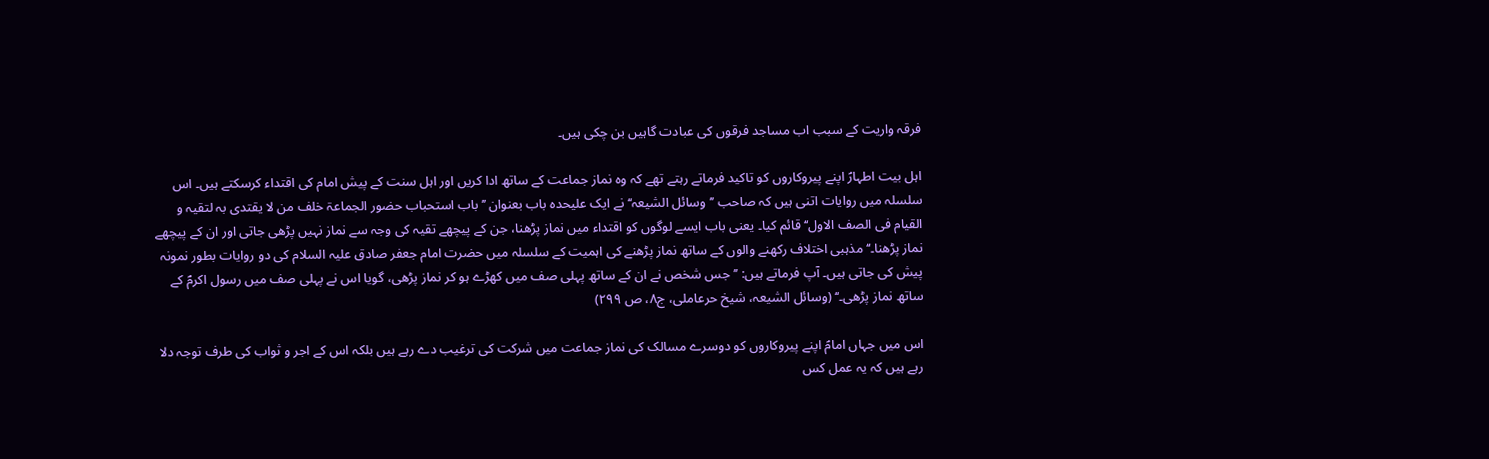فرقہ واریت کے سبب اب مساجد فرقوں کی عبادت گاہیں بن چکی ہیں۔

اہل بیت اطہارؑ اپنے پیروکاروں کو تاکید فرماتے رہتے تھے کہ وہ نماز جماعت کے ساتھ ادا کریں اور اہل سنت کے پیش امام کی اقتداء کرسکتے ہیں۔ اس سلسلہ میں روایات اتنی ہیں کہ صاحب ’’وسائل الشیعہ‘‘ نے ایک علیحدہ باب بعنوان ’’باب استحباب حضور الجماعۃ خلف من لا یقتدی بہ لتقیہ و القیام فی الصف الاول‘‘ قائم کیا۔ یعنی باب ایسے لوگوں کو اقتداء میں نماز پڑھنا، جن کے پیچھے تقیہ کی وجہ سے نماز نہیں پڑھی جاتی اور ان کے پیچھے نماز پڑھنا۔‘‘ مذہبی اختلاف رکھنے والوں کے ساتھ نماز پڑھنے کی اہمیت کے سلسلہ میں حضرت امام جعفر صادق علیہ السلام کی دو روایات بطور نمونہ پیش کی جاتی ہیں۔ آپ فرماتے ہیں: ’’جس شخص نے ان کے ساتھ پہلی صف میں کھڑے ہو کر نماز پڑھی، گویا اس نے پہلی صف میں رسول اکرمؐ کے ساتھ نماز پڑھی۔‘‘ (وسائل الشیعہ، شیخ حرعاملی، ج۸، ص ۲۹۹)

اس میں جہاں امامؑ اپنے پیروکاروں کو دوسرے مسالک کی نماز جماعت میں شرکت کی ترغیب دے رہے ہیں بلکہ اس کے اجر و ثواب کی طرف توجہ دلا رہے ہیں کہ یہ عمل کس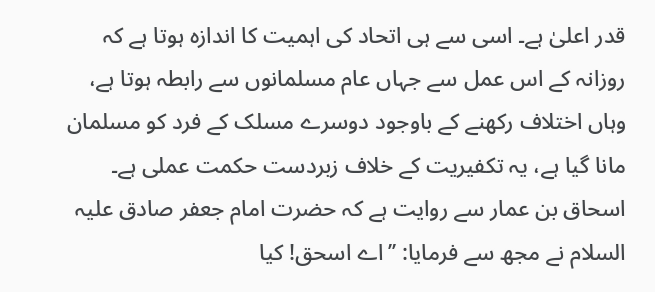قدر اعلیٰ ہے۔ اسی سے ہی اتحاد کی اہمیت کا اندازہ ہوتا ہے کہ روزانہ کے اس عمل سے جہاں عام مسلمانوں سے رابطہ ہوتا ہے، وہاں اختلاف رکھنے کے باوجود دوسرے مسلک کے فرد کو مسلمان مانا گیا ہے، یہ تکفیریت کے خلاف زبردست حکمت عملی ہے۔ اسحاق بن عمار سے روایت ہے کہ حضرت امام جعفر صادق علیہ السلام نے مجھ سے فرمایا: ’’اے اسحق! کیا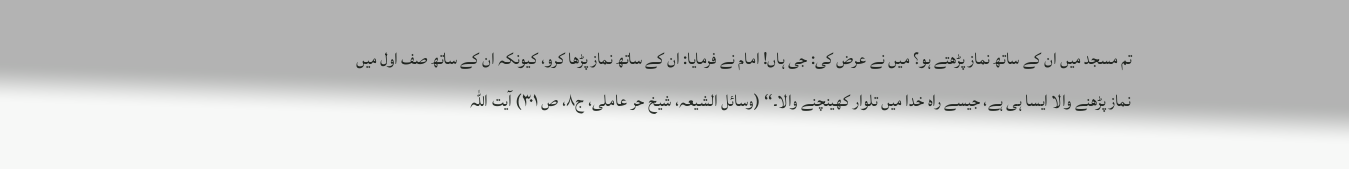تم مسجد میں ان کے ساتھ نماز پڑھتے ہو؟ میں نے عرض کی: جی ہاں! امام نے فرمایا: ان کے ساتھ نماز پڑھا کرو، کیونکہ ان کے ساتھ صف اول میں نماز پڑھنے والا ایسا ہی ہے، جیسے راہ خدا میں تلوار کھینچنے والا۔‘‘ (وسائل الشیعہ، شیخ حر عاملی، ج۸، ص ۳۰۱) آیت اللہ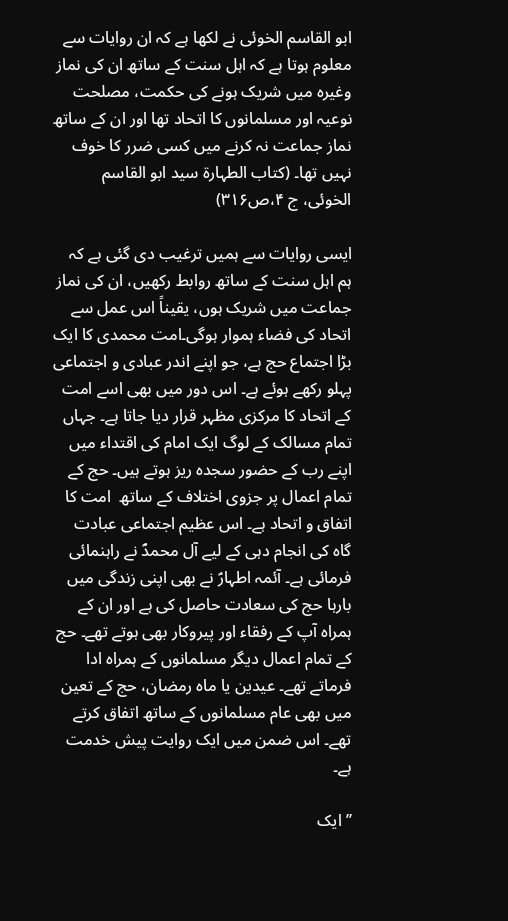ابو القاسم الخوئی نے لکھا ہے کہ ان روایات سے معلوم ہوتا ہے کہ اہل سنت کے ساتھ ان کی نماز وغیرہ میں شریک ہونے کی حکمت، مصلحت نوعیہ اور مسلمانوں کا اتحاد تھا اور ان کے ساتھ نماز جماعت نہ کرنے میں کسی ضرر کا خوف نہیں تھا۔ (کتاب الطہارۃ سید ابو القاسم الخوئی، ج ۴،ص۳۱۶)

ایسی روایات سے ہمیں ترغیب دی گئی ہے کہ ہم اہل سنت کے ساتھ روابط رکھیں، ان کی نماز جماعت میں شریک ہوں، یقیناً اس عمل سے اتحاد کی فضاء ہموار ہوگی۔امت محمدی کا ایک بڑا اجتماع حج ہے، جو اپنے اندر عبادی و اجتماعی پہلو رکھے ہوئے ہے۔ اس دور میں بھی اسے امت کے اتحاد کا مرکزی مظہر قرار دیا جاتا ہے۔ جہاں تمام مسالک کے لوگ ایک امام کی اقتداء میں اپنے رب کے حضور سجدہ ریز ہوتے ہیں۔ حج کے تمام اعمال پر جزوی اختلاف کے ساتھ  امت کا اتفاق و اتحاد ہے۔ اس عظیم اجتماعی عبادت گاہ کی انجام دہی کے لیے آل محمدؐ نے راہنمائی فرمائی ہے۔ آئمہ اطہارؑ نے بھی اپنی زندگی میں بارہا حج کی سعادت حاصل کی ہے اور ان کے ہمراہ آپ کے رفقاء اور پیروکار بھی ہوتے تھے۔ حج کے تمام اعمال دیگر مسلمانوں کے ہمراہ ادا فرماتے تھے۔ عیدین یا ماہ رمضان، حج کے تعین میں بھی عام مسلمانوں کے ساتھ اتفاق کرتے تھے۔ اس ضمن میں ایک روایت پیش خدمت ہے۔

’’ایک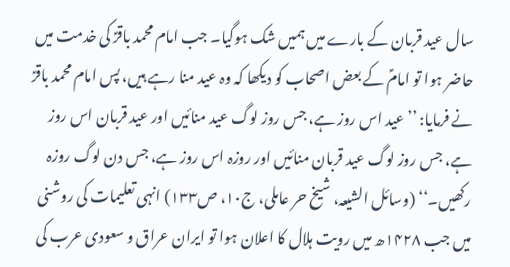سال عید قربان کے بارے میں ہمیں شک ہوگیا۔ جب امام محمد باقرؑ کی خدمت میں حاضر ہوا تو امامؑ کے بعض اصحاب کو دیکھا کہ وہ عید منا رہے ہیں، پس امام محمد باقرؑ نے فرمایا: ’’عید اس روز ہے، جس روز لوگ عید منائیں اور عید قربان اس روز ہے، جس روز لوگ عید قربان منائیں اور روزہ اس روز ہے، جس دن لوگ روزہ رکھیں۔‘‘ (وسائل الشیعہ، شیخ حر عاملی، ج۱۰، ص۱۳۳) انہی تعلیمات کی روشنی میں جب ۱۴۲۸ھ میں رویت ہلال کا اعلان ہوا تو ایران عراق و سعودی عرب کی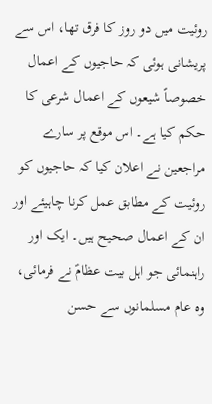روئیت میں دو روز کا فرق تھا، اس سے پریشانی ہوئی کہ حاجیوں کے اعمال خصوصاً شیعوں کے اعمال شرعی کا حکم کیا ہے۔ اس موقع پر سارے مراجعین نے اعلان کیا کہ حاجیوں کو روئیت کے مطابق عمل کرنا چاہیئے اور ان کے اعمال صحیح ہیں۔ ایک اور راہنمائی جو اہل بیت عظامؑ نے فرمائی، وہ عام مسلمانوں سے حسن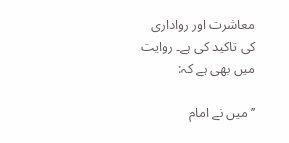معاشرت اور رواداری کی تاکید کی ہے۔ روایت میں بھی ہے کہ:

’’میں نے امام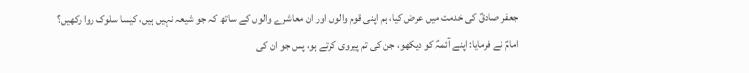جعفر صادقؑ کی خدمت میں عرض کیا، ہم اپنی قوم والوں اور ان معاشرے والوں کے ساتھ کہ جو شیعہ نہیں ہیں، کیسا سلوک روا رکھیں؟  امامؑ نے فرمایا: اپنے آئمہؑ کو دیکھو، جن کی تم پیروی کرتے ہو، پس جو ان کی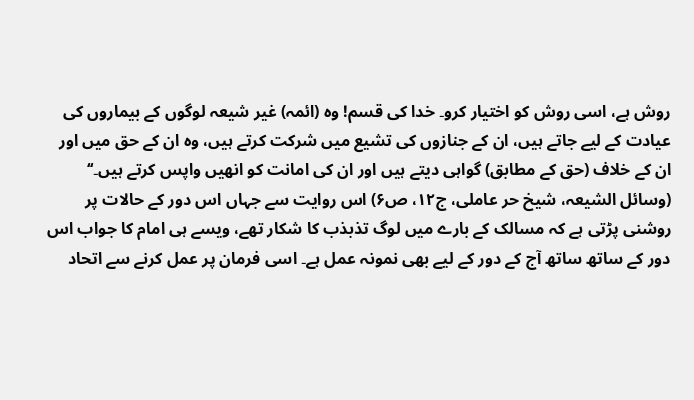روش ہے، اسی روش کو اختیار کرو۔ خدا کی قسم! وہ (ائمہ) غیر شیعہ لوگوں کے بیماروں کی عیادت کے لیے جاتے ہیں، ان کے جنازوں کی تشیع میں شرکت کرتے ہیں، وہ ان کے حق میں اور ان کے خلاف (حق کے مطابق) گواہی دیتے ہیں اور ان کی امانت کو انھیں واپس کرتے ہیں۔‘‘ (وسائل الشیعہ، شیخ حر عاملی، ج۱۲، ص۶) اس روایت سے جہاں اس دور کے حالات پر روشنی پڑتی ہے کہ مسالک کے بارے میں لوگ تذبذب کا شکار تھے، ویسے ہی امام کا جواب اس دور کے ساتھ ساتھ آج کے دور کے لیے بھی نمونہ عمل ہے۔ اسی فرمان پر عمل کرنے سے اتحاد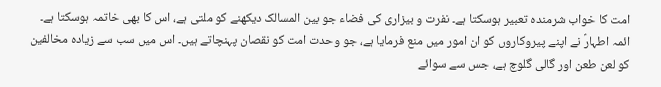امت کا خواب شرمندہ تعبیر ہوسکتا ہے۔ نفرت و بیزاری کی فضاء جو بین المسالک دیکھنے کو ملتی ہے، اس کا بھی خاتمہ ہوسکتا ہے۔ ائمہ اطہارؑ نے اپنے پیروکاروں کو ان امور میں منع فرمایا ہے، جو وحدت امت کو نقصان پہنچاتے ہیں۔ اس میں سب سے زیادہ مخالفین کو لعن طعن اور گالی گلوچ ہے، جس سے سوائے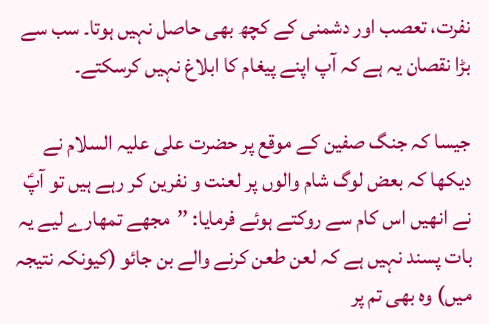نفرت، تعصب اور دشمنی کے کچھ بھی حاصل نہیں ہوتا۔ سب سے بڑا نقصان یہ ہے کہ آپ اپنے پیغام کا ابلاغ نہیں کرسکتے۔

جیسا کہ جنگ صفین کے موقع پر حضرت علی علیہ السلام نے دیکھا کہ بعض لوگ شام والوں پر لعنت و نفرین کر رہے ہیں تو آپؑ نے انھیں اس کام سے روکتے ہوئے فرمایا: ’’مجھے تمھارے لیے یہ بات پسند نہیں ہے کہ لعن طعن کرنے والے بن جائو (کیونکہ نتیجہ میں) وہ بھی تم پر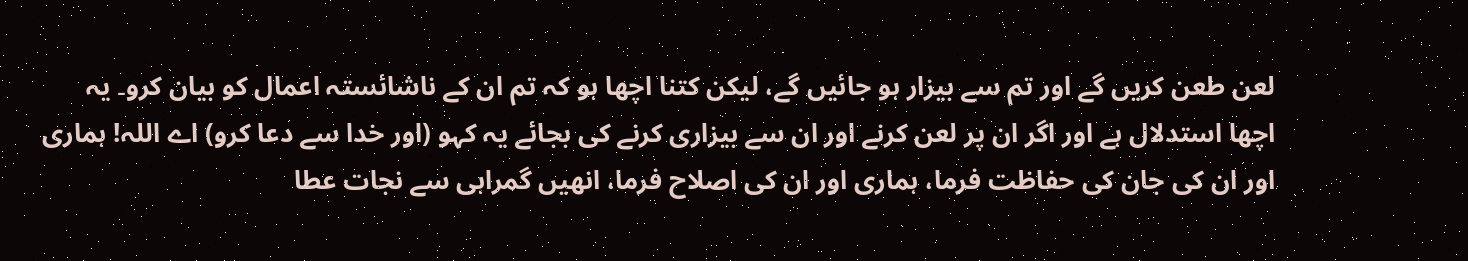لعن طعن کریں گے اور تم سے بیزار ہو جائیں گے، لیکن کتنا اچھا ہو کہ تم ان کے ناشائستہ اعمال کو بیان کرو۔ یہ اچھا استدلال ہے اور اگر ان پر لعن کرنے اور ان سے بیزاری کرنے کی بجائے یہ کہو (اور خدا سے دعا کرو) اے اللہ! ہماری اور ان کی جان کی حفاظت فرما، ہماری اور ان کی اصلاح فرما، انھیں گمراہی سے نجات عطا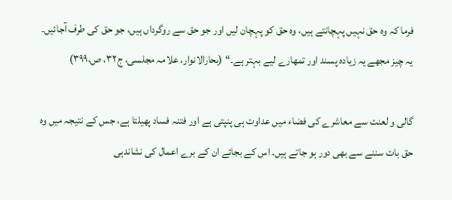فرما کہ وہ حق نہیں پہچانتے ہیں، وہ حق کو پہچان لیں اور جو حق سے روگرداں ہیں، جو حق کی طرف آجائیں۔ یہ چیز مجھے یہ زیادہ پسند اور تمھارے لیے بہتر ہے۔‘‘ (بحارالانوار، علامہ مجلسی، ج۳۲، ص،۳۹۹)

گالی و لعنت سے معاشرے کی فضاء میں عداوت ہی پنپتی ہے اور فتنہ فساد پھیلتا ہے، جس کے نتیجہ میں وہ حق بات سننے سے بھی دور ہو جاتے ہیں۔ اس کے بجائے ان کے برے اعمال کی نشاندہی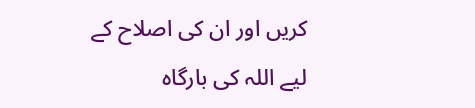کریں اور ان کی اصلاح کے لیے اللہ کی بارگاہ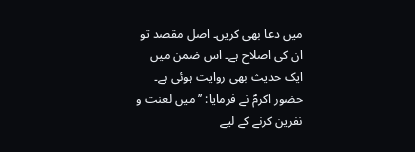میں دعا بھی کریں۔ اصل مقصد تو ان کی اصلاح ہے۔ اس ضمن میں ایک حدیث بھی روایت ہوئی ہے۔ حضور اکرمؐ نے فرمایا: ’’میں لعنت و نفرین کرنے کے لیے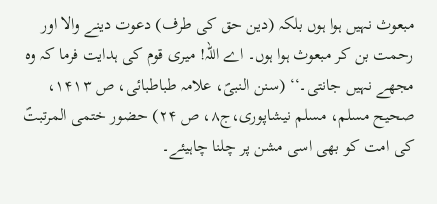مبعوث نہیں ہوا ہوں بلکہ (دین حق کی طرف) دعوت دینے والا اور رحمت بن کر مبعوث ہوا ہوں۔ اے اللہ! میری قوم کی ہدایت فرما کہ وہ مجھے نہیں جانتی۔‘‘ (سنن النبیؐ، علامہ طباطبائی، ص ۱۴۱۳، صحیح مسلم، مسلم نیشاپوری،ج۸، ص ۲۴) حضور ختمی المرتبتؐ کی امت کو بھی اسی مشن پر چلنا چاہیئے۔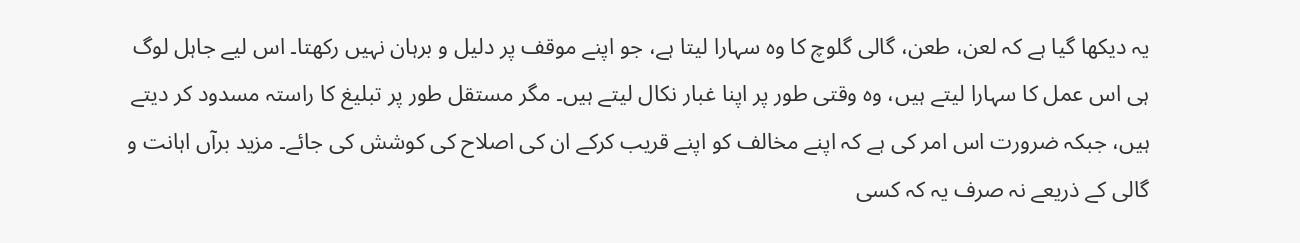یہ دیکھا گیا ہے کہ لعن، طعن، گالی گلوچ کا وہ سہارا لیتا ہے، جو اپنے موقف پر دلیل و برہان نہیں رکھتا۔ اس لیے جاہل لوگ ہی اس عمل کا سہارا لیتے ہیں، وہ وقتی طور پر اپنا غبار نکال لیتے ہیں۔ مگر مستقل طور پر تبلیغ کا راستہ مسدود کر دیتے ہیں، جبکہ ضرورت اس امر کی ہے کہ اپنے مخالف کو اپنے قریب کرکے ان کی اصلاح کی کوشش کی جائے۔ مزید برآں اہانت و گالی کے ذریعے نہ صرف یہ کہ کسی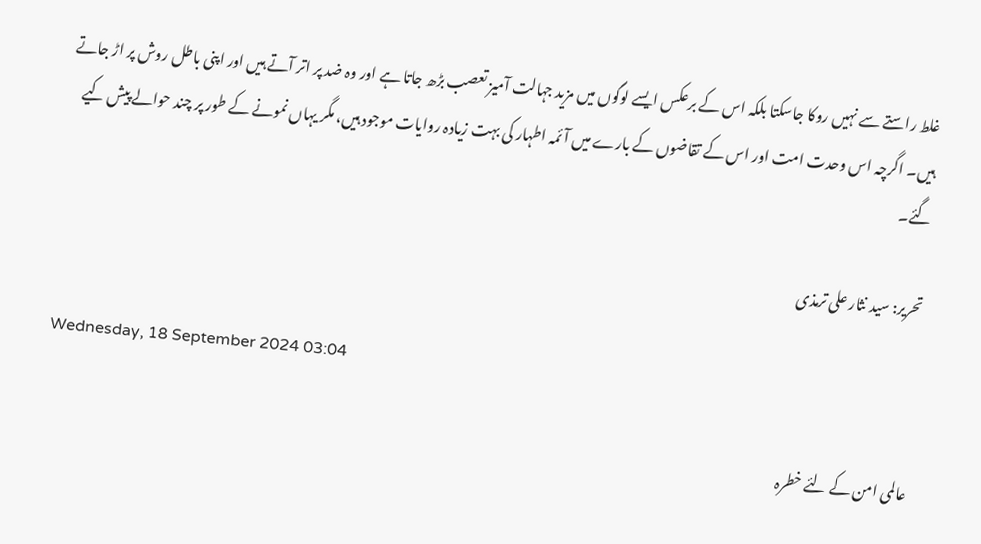غلط راستے سے نہیں روکا جاسکتا بلکہ اس کے برعکس ایسے لوگوں میں مزید جہالت آمیز تعصب بڑھ جاتا ہے اور وہ ضد پر اتر آتے ہیں اور اپنی باطل روش پر اڑ جاتے ہیں۔ اگرچہ اس وحدت امت اور اس کے تقاضوں کے بارے میں آئمہ اطہار کی بہت زیادہ روایات موجود ہیں، مگر یہاں نمونے کے طور پر چند حوالے پیش کیے گئے۔

تحریر: سید نثار علی ترمذی

Wednesday, 18 September 2024 03:04

عالمی امن کے لئے خطرہ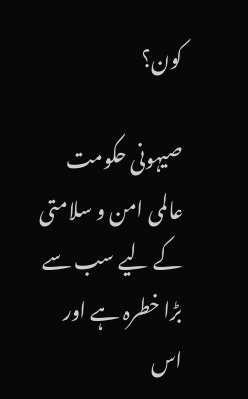کون؟

صیہونی حکومت عالمی امن و سلامتی کے لیے سب سے بڑا خطرہ ہے اور اس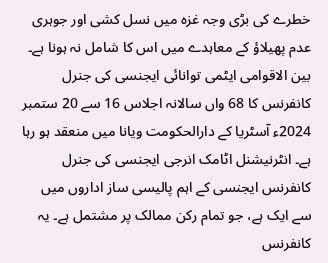خطرے کی بڑی وجہ غزہ میں نسل کشی اور جوہری عدم پھیلاؤ کے معاہدے میں اس کا شامل نہ ہونا ہے۔ بین الاقوامی ایٹمی توانائی ایجنسی کی جنرل کانفرنس کا 68 واں سالانہ اجلاس 16 سے 20 ستمبر 2024ء آسٹریا کے دارالحکومت ویانا میں منعقد ہو رہا ہے۔ انٹرنیشنل اٹامک انرجی ایجنسی کی جنرل کانفرنس ایجنسی کے اہم پالیسی ساز اداروں میں سے ایک ہے، جو تمام رکن ممالک پر مشتمل ہے۔ یہ کانفرنس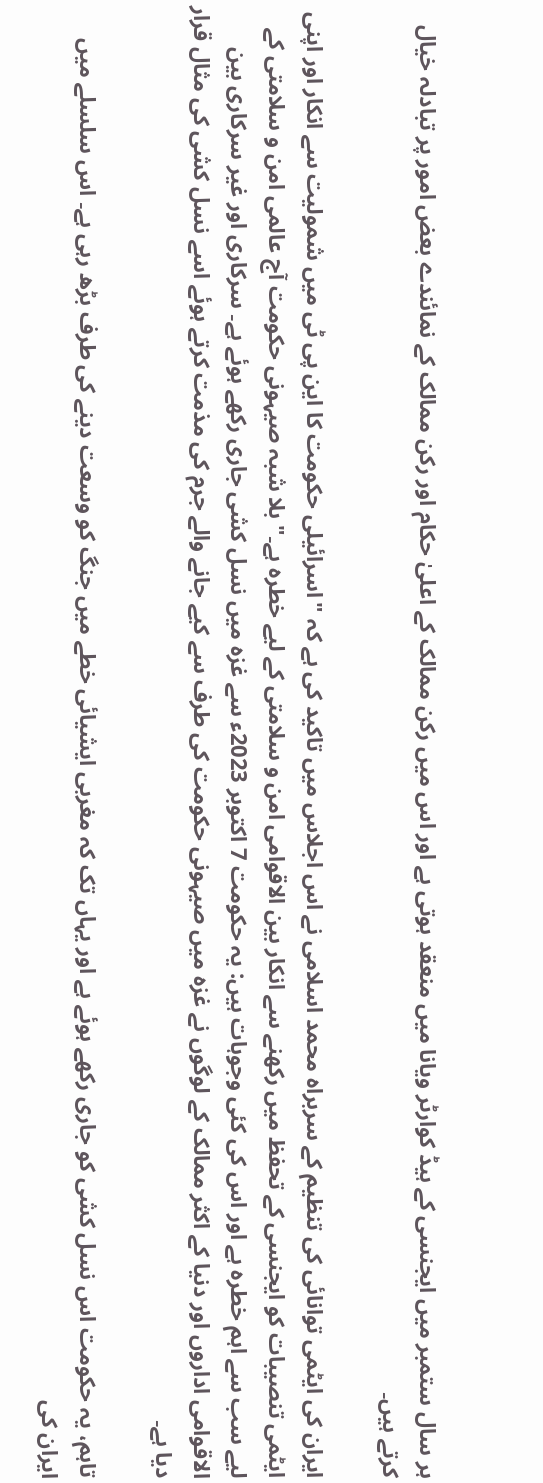ہر سال ستمبر میں ایجنسی کے ہیڈ کوارٹر ویانا میں منعقد ہوتی ہے اور اس میں رکن ممالک کے اعلیٰ حکام اور رکن ممالک کے نمائندے بعض امور پر تبادلہ خیال کرتے ہیں۔

ایران کی ایٹمی توانائی کی تنظیم کے سربراہ محمد اسلامی نے اس اجلاس میں تاکید کی ہے کہ "اسرائیلی حکومت کا این پی ٹی میں شمولیت سے انکار اور اپنی ایٹمی تنصیبات کو ایجنسی کے تحفظ میں رکھنے سے انکار بین الاقوامی امن و سلامتی کے لیے خطرہ ہے۔" بلا شبہ صیہونی حکومت آج عالمی امن و سلامتی کے لیے سب سے اہم خطرہ ہے اور اس کی کئی وجوہات ہیں: یہ حکومت 7 اکتوبر 2023ء سے غزہ میں نسل کشی جاری رکھے ہوئے ہے۔ سرکاری اور غیر سرکاری بین الاقوامی اداروں اور دنیا کے اکثر ممالک کے لوگوں نے غزہ میں صیہونی حکومت کی طرف سے کیے جانے والے جرم کی مذمت کرتے ہوئے اسے نسل کشی کی مثال قرار دیا ہے۔

تاہم، یہ حکومت اس نسل کشی کو جاری رکھے ہوئے ہے اور یہاں تک کہ مغربی ایشیائی خطے میں جنگ کو وسعت دینے کی طرف بڑھ رہی ہے۔ اس سلسلے میں ایران کی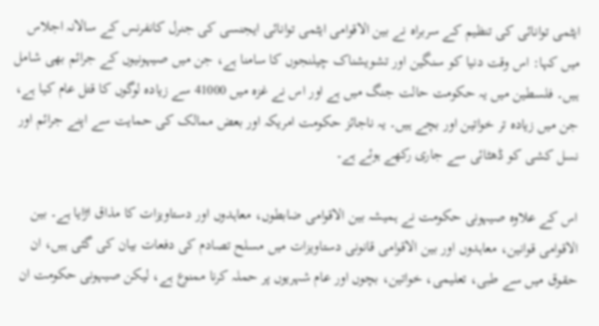ایٹمی توانائی کی تنظیم کے سربراہ نے بین الاقوامی ایٹمی توانائی ایجنسی کی جنرل کانفرنس کے سالانہ اجلاس میں کہا: اس وقت دنیا کو سنگین اور تشویشناک چیلنجوں کا سامنا ہے، جن میں صیہونیوں کے جرائم بھی شامل ہیں۔ فلسطین میں یہ حکومت حالت جنگ میں ہے اور اس نے غزہ میں 41000 سے زیادہ لوگوں کا قتل عام کیا ہے، جن میں زیادہ تر خواتین اور بچے ہیں۔ یہ ناجائز حکومت امریکہ اور بعض ممالک کی حمایت سے اپنے جرائم اور نسل کشی کو ڈھٹائی سے جاری رکھے ہوئے ہے۔

اس کے علاوہ صیہونی حکومت نے ہمیشہ بین الاقوامی ضابطوں، معاہدوں اور دستاویزات کا مذاق اڑایا ہے۔ بین الاقوامی قوانین، معاہدوں اور بین الاقوامی قانونی دستاویزات میں مسلح تصادم کی دفعات بیان کی گئی ہیں، ان حقوق میں سے طبی، تعلیمی، خواتین، بچوں اور عام شہریوں پر حملہ کرنا ممنوع ہے، لیکن صیہونی حکومت ان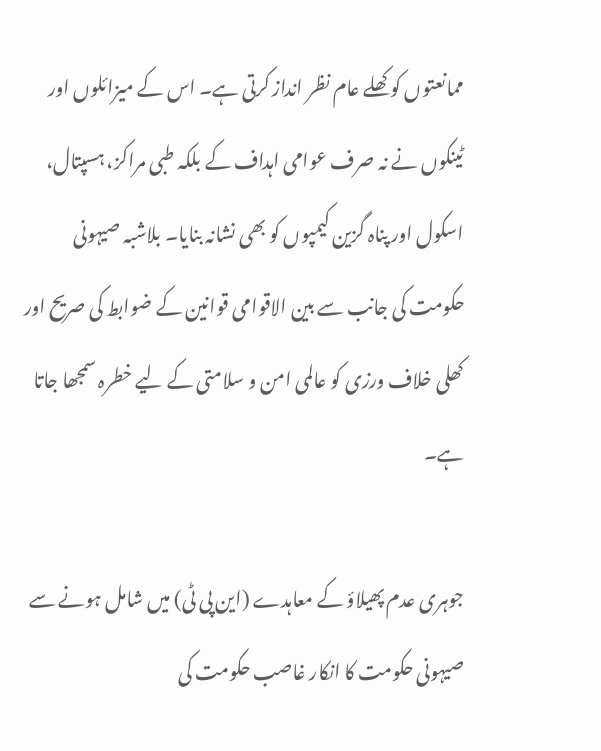ممانعتوں کو کھلے عام نظر انداز کرتی ہے۔ اس کے میزائلوں اور ٹینکوں نے نہ صرف عوامی اہداف کے بلکہ طبی مراکز، ہسپتال، اسکول اور پناہ گزین کیمپوں کو بھی نشانہ بنایا۔ بلاشبہ صیہونی حکومت کی جانب سے بین الاقوامی قوانین کے ضوابط کی صریح اور کھلی خلاف ورزی کو عالمی امن و سلامتی کے لیے خطرہ سمجھا جاتا ہے۔

جوہری عدم پھیلاؤ کے معاہدے (این پی ٹی) میں شامل ہونے سے صیہونی حکومت کا انکار غاصب حکومت کی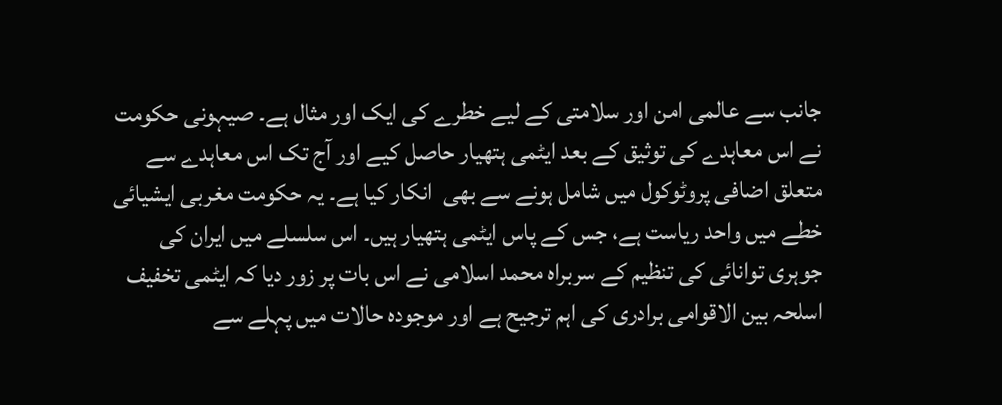جانب سے عالمی امن اور سلامتی کے لیے خطرے کی ایک اور مثال ہے۔ صیہونی حکومت نے اس معاہدے کی توثیق کے بعد ایٹمی ہتھیار حاصل کیے اور آج تک اس معاہدے سے متعلق اضافی پروٹوکول میں شامل ہونے سے بھی  انکار کیا ہے۔ یہ حکومت مغربی ایشیائی خطے میں واحد ریاست ہے، جس کے پاس ایٹمی ہتھیار ہیں۔ اس سلسلے میں ایران کی جوہری توانائی کی تنظیم کے سربراہ محمد اسلامی نے اس بات پر زور دیا کہ ایٹمی تخفیف اسلحہ بین الاقوامی برادری کی اہم ترجیح ہے اور موجودہ حالات میں پہلے سے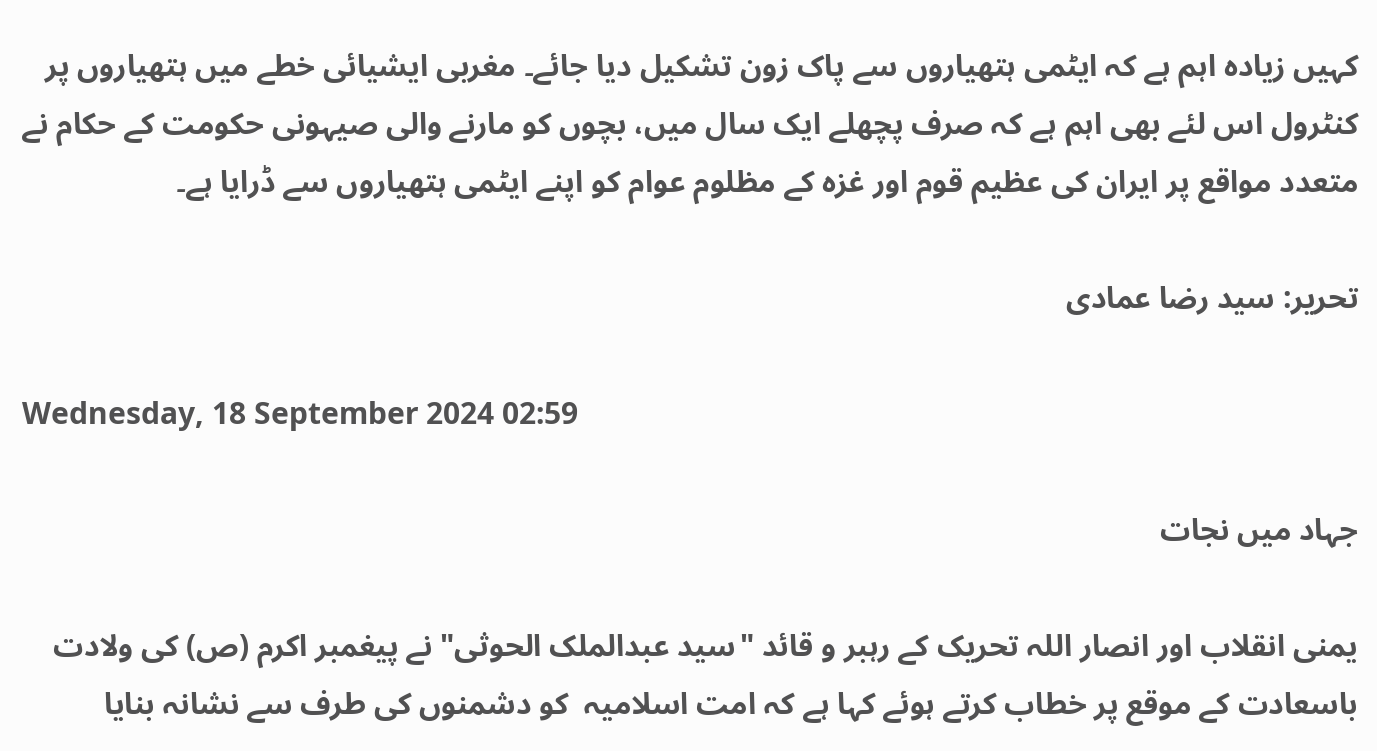کہیں زیادہ اہم ہے کہ ایٹمی ہتھیاروں سے پاک زون تشکیل دیا جائے۔ مغربی ایشیائی خطے میں ہتھیاروں پر کنٹرول اس لئے بھی اہم ہے کہ صرف پچھلے ایک سال میں، بچوں کو مارنے والی صیہونی حکومت کے حکام نے متعدد مواقع پر ایران کی عظیم قوم اور غزہ کے مظلوم عوام کو اپنے ایٹمی ہتھیاروں سے ڈرایا ہے۔

تحریر: سید رضا عمادی

Wednesday, 18 September 2024 02:59

جہاد میں نجات

یمنی انقلاب اور انصار اللہ تحریک کے رہبر و قائد "سید عبدالملک الحوثی" نے پیغمبر اکرم (ص) کی ولادت باسعادت کے موقع پر خطاب کرتے ہوئے کہا ہے کہ امت اسلامیہ  کو دشمنوں کی طرف سے نشانہ بنایا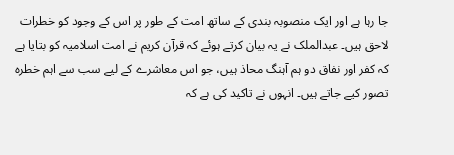جا رہا ہے اور ایک منصوبہ بندی کے ساتھ امت کے طور پر اس کے وجود کو خطرات لاحق ہیں۔ عبدالملک نے یہ بیان کرتے ہوئے کہ قرآن کریم نے امت اسلامیہ کو بتایا ہے کہ کفر اور نفاق دو ہم آہنگ محاذ ہیں، جو اس معاشرے کے لیے سب سے اہم خطرہ تصور کیے جاتے ہیں۔ انہوں نے تاکید کی ہے کہ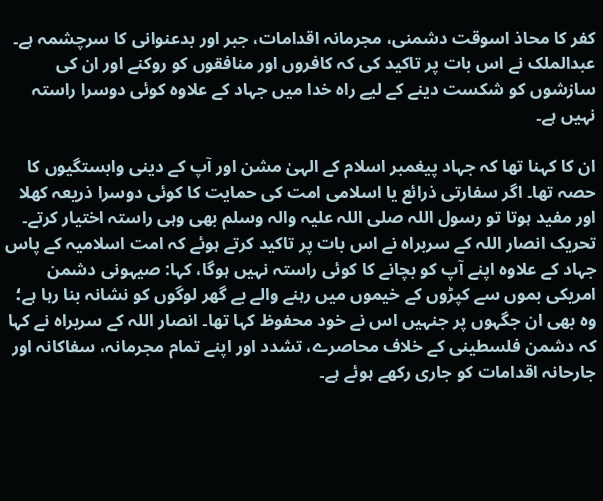کفر کا محاذ اسوقت دشمنی، مجرمانہ اقدامات، جبر اور بدعنوانی کا سرچشمہ ہے۔ عبدالملک نے اس بات پر تاکید کی کہ کافروں اور منافقوں کو روکنے اور ان کی سازشوں کو شکست دینے کے لیے راہ خدا میں جہاد کے علاوہ کوئی دوسرا راستہ نہیں ہے۔

ان کا کہنا تھا کہ جہاد پیغمبر اسلام کے الہیٰ مشن اور آپ کے دینی وابستگیوں کا حصہ تھا۔ اگر سفارتی ذرائع یا اسلامی امت کی حمایت کا کوئی دوسرا ذریعہ کھلا اور مفید ہوتا تو رسول اللہ صلی اللہ علیہ والہ وسلم بھی وہی راستہ اختیار کرتے۔ تحریک انصار اللہ کے سربراہ نے اس بات پر تاکید کرتے ہوئے کہ امت اسلامیہ کے پاس جہاد کے علاوہ اپنے آپ کو بچانے کا کوئی راستہ نہیں ہوگا، کہا: صیہونی دشمن امریکی بموں سے کپڑوں کے خیموں میں رہنے والے بے گھر لوگوں کو نشانہ بنا رہا ہے؛ وہ بھی ان جگہوں پر جنہیں اس نے خود محفوظ کہا تھا۔ انصار اللہ کے سربراہ نے کہا کہ دشمن فلسطینی کے خلاف محاصرے، تشدد اور اپنے تمام مجرمانہ، سفاکانہ اور جارحانہ اقدامات کو جاری رکھے ہوئے ہے۔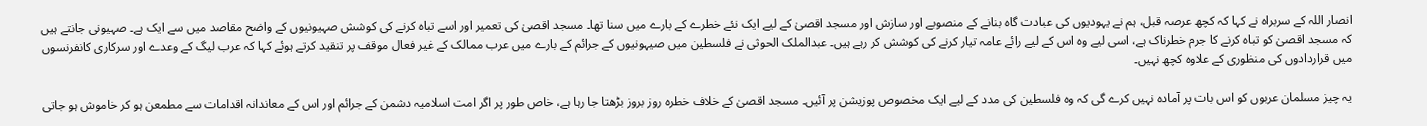انصار اللہ کے سربراہ نے کہا کہ کچھ عرصہ قبل، ہم نے یہودیوں کی عبادت گاہ بنانے کے منصوبے اور سازش اور مسجد اقصیٰ کے لیے ایک نئے خطرے کے بارے میں سنا تھا۔ مسجد اقصیٰ کی تعمیر اور اسے تباہ کرنے کی کوشش صہیونیوں کے واضح مقاصد میں سے ایک ہے۔ صہیونی جانتے ہیں کہ مسجد اقصیٰ کو تباہ کرنے کا جرم خطرناک ہے، اسی لیے وہ اس کے لیے رائے عامہ تیار کرنے کی کوشش کر رہے ہیں۔ عبدالملک الحوثی نے فلسطین میں صیہونیوں کے جرائم کے بارے میں عرب ممالک کے غیر فعال موقف پر تنقید کرتے ہوئے کہا کہ عرب لیگ کے وعدے اور سرکاری کانفرنسوں میں قراردادوں کی منظوری کے علاوہ کچھ نہیں۔

یہ چیز مسلمان عربوں کو اس بات پر آمادہ نہیں کرے گی کہ وہ فلسطین کی مدد کے لیے ایک مخصوص پوزیشن پر آئیں۔ مسجد اقصیٰ کے خلاف خطرہ روز بروز بڑھتا جا رہا ہے، خاص طور پر اگر امت اسلامیہ دشمن کے جرائم اور اس کے معاندانہ اقدامات سے مطمعن ہو کر خاموش ہو جاتی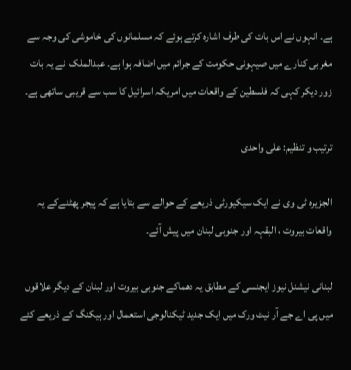ہے۔ انہوں نے اس بات کی طرف اشارہ کرتے ہوئے کہ مسلمانوں کی خاموشی کی وجہ سے مغربی کنارے میں صیہونی حکومت کے جرائم میں اضافہ ہوا ہے۔ عبدالملک  نے یہ بات زور دیکر کہی کہ فلسطین کے واقعات میں امریکہ اسرائیل کا سب سے قریبی ساتھی ہے۔

ترتیب و تنظیم: علی واحدی

الجزیرہ ٹی وی نے ایک سیکیورٹی ذریعے کے حوالے سے بتایا ہے کہ پیجر پھٹنےکے یہ واقعات بیروت ، البقہہ اور جنوبی لبنان میں پیش آئے۔

لبنانی نیشنل نیوز ایجنسی کے مطابق یہ دھماکے جنوبی بیروت اور لبنان کے دیگر علاقوں میں پی اے جے آر نیٹ ورک میں ایک جدید ٹیکنالوجی استعمال اور ہیکنگ کے ذریعے کئے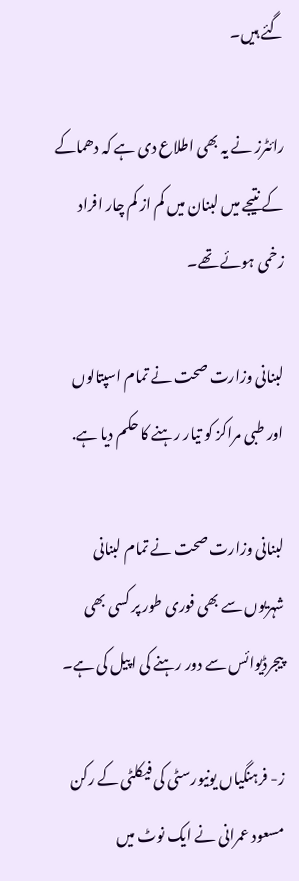گئے ہیں۔

رائٹرز نے یہ بھی اطلاع دی ہے کہ دھماکے کے نتیجے میں لبنان میں کم از کم چار افراد زخمی ہوئے تھے۔

لبنانی وزارت صحت نے تمام اسپتالوں اور طبی مراکز کو تیار رہنے کا حکم دیا ہے.

لبنانی وزارت صحت نے تمام لبنانی شہریوں سے بھی فوری طور پر کسی بھی پیجرڈیوائس سے دور رہنے کی اپیل کی ہے۔

ز- فرہنگیاں یونیورسٹی کی فیکلٹی کے رکن مسعود عمرانی نے ایک نوٹ میں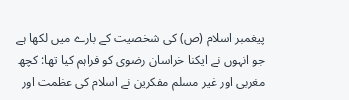پیغمبر اسلام (ص) کی شخصیت کے بارے میں لکھا ہے جو انہوں نے ایکنا خراسان رضوی کو فراہم کیا تھا: کچھ مغربی اور غیر مسلم مفکرین نے اسلام کی عظمت اور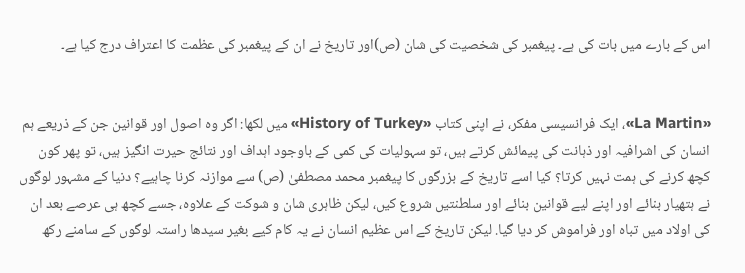اس کے بارے میں بات کی ہے۔ پیغمبر کی شخصیت کی شان (ص)اور تاریخ نے ان کے پیغمبر کی عظمت کا اعتراف درج کیا ہے۔


«La Martin»، ایک فرانسیسی مفکر، نے اپنی کتاب «History of Turkey» میں لکھا: اگر وہ اصول اور قوانین جن کے ذریعے ہم انسان کی اشرافیہ اور ذہانت کی پیمائش کرتے ہیں، تو سہولیات کی کمی کے باوجود اہداف اور نتائج حیرت انگیز ہیں، تو پھر کون کچھ کرنے کی ہمت نہیں کرتا؟ کیا اسے تاریخ کے بزرگوں کا پیغمبر محمد مصطفیٰ (ص) سے موازنہ کرنا چاہیے؟ دنیا کے مشہور لوگوں نے ہتھیار بنائے اور اپنے لیے قوانین بنائے اور سلطنتیں شروع کیں، لیکن ظاہری شان و شوکت کے علاوہ، جسے کچھ ہی عرصے بعد ان کی اولاد میں تباہ اور فراموش کر دیا گیا. لیکن تاریخ کے اس عظیم انسان نے یہ کام کیے بغیر سیدھا راستہ لوگوں کے سامنے رکھ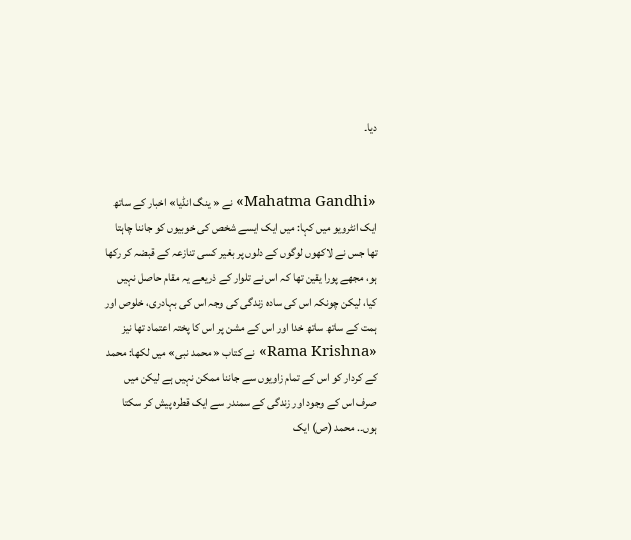دیا۔


«Mahatma Gandhi» نے « ینگ انڈیا» اخبار کے ساتھ ایک انٹرویو میں کہا: میں ایک ایسے شخص کی خوبیوں کو جاننا چاہتا تھا جس نے لاکھوں لوگوں کے دلوں پر بغیر کسی تنازعہ کے قبضہ کر رکھا ہو، مجھے پورا یقین تھا کہ اس نے تلوار کے ذریعے یہ مقام حاصل نہیں کیا، لیکن چونکہ اس کی سادہ زندگی کی وجہ اس کی بہادری، خلوص اور ہمت کے ساتھ ساتھ خدا اور اس کے مشن پر اس کا پختہ اعتماد تھا نیز «Rama Krishna» نے کتاب « محمد نبی» میں لکھا: محمد کے کردار کو اس کے تمام زاویوں سے جاننا ممکن نہیں ہے لیکن میں صرف اس کے وجود اور زندگی کے سمندر سے ایک قطرہ پیش کر سکتا ہوں۔. محمد (ص) ایک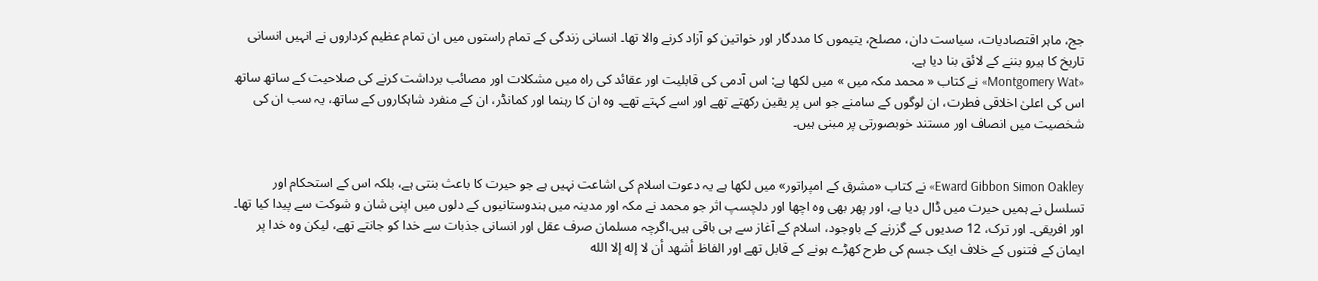جج، ماہر اقتصادیات، سیاست دان، مصلح، یتیموں کا مددگار اور خواتین کو آزاد کرنے والا تھا۔ انسانی زندگی کے تمام راستوں میں ان تمام عظیم کرداروں نے انہیں انسانی تاریخ کا ہیرو بننے کے لائق بنا دیا ہے.
«Montgomery Wat» نے کتاب « محمد مکہ میں » میں لکھا ہے: اس آدمی کی قابلیت اور عقائد کی راہ میں مشکلات اور مصائب برداشت کرنے کی صلاحیت کے ساتھ ساتھ اس کی اعلیٰ اخلاقی فطرت، ان لوگوں کے سامنے جو اس پر یقین رکھتے تھے اور اسے کہتے تھے۔ وہ ان کا رہنما اور کمانڈر، ان کے منفرد شاہکاروں کے ساتھ، یہ سب ان کی شخصیت میں انصاف اور مستند خوبصورتی پر مبنی ہیں۔


Eward Gibbon Simon Oakley» نے کتاب «مشرق کے امپراتور» میں لکھا ہے یہ دعوت اسلام کی اشاعت نہیں ہے جو حیرت کا باعث بنتی ہے، بلکہ اس کے استحکام اور تسلسل نے ہمیں حیرت میں ڈال دیا ہے، اور پھر بھی وہ اچھا اور دلچسپ اثر جو محمد نے مکہ اور مدینہ میں ہندوستانیوں کے دلوں میں اپنی شان و شوکت سے پیدا کیا تھا۔ اور افریقی۔ اور ترک، 12 صدیوں کے گزرنے کے باوجود، اسلام کے آغاز سے ہی باقی ہیں.اگرچہ مسلمان صرف عقل اور انسانی جذبات سے خدا کو جانتے تھے، لیکن وہ خدا پر ایمان کے فتنوں کے خلاف ایک جسم کی طرح کھڑے ہونے کے قابل تھے اور الفاظ أشهد أن لا إله إلا الله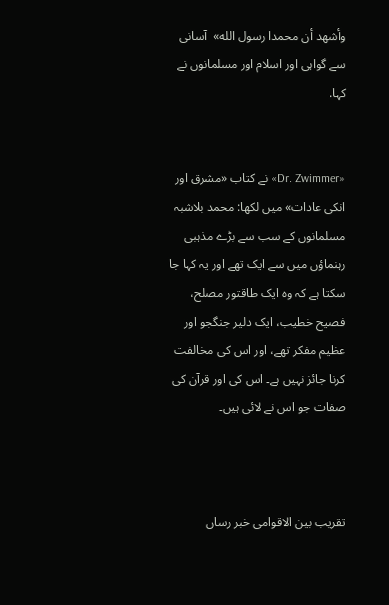وأشهد أن محمدا رسول الله»  آسانی سے گواہی اور اسلام اور مسلمانوں نے کہا.


«Dr. Zwimmer» نے کتاب «مشرق اور انکی عادات» میں لکھا: محمد بلاشبہ مسلمانوں کے سب سے بڑے مذہبی رہنماؤں میں سے ایک تھے اور یہ کہا جا سکتا ہے کہ وہ ایک طاقتور مصلح، فصیح خطیب، ایک دلیر جنگجو اور عظیم مفکر تھے، اور اس کی مخالفت کرنا جائز نہیں ہے۔ اس کی اور قرآن کی صفات جو اس نے لائی ہیں۔



تقریب بین الاقوامی خبر رساں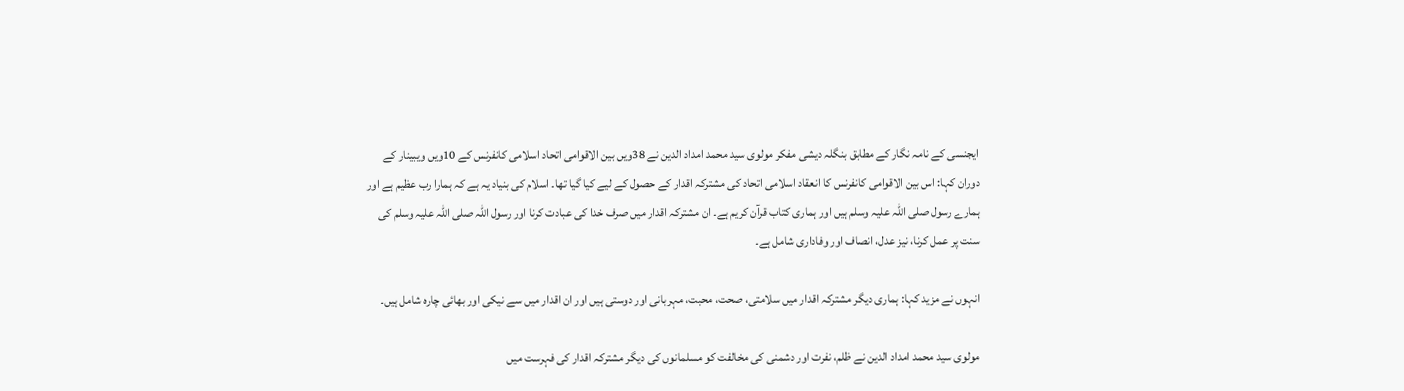ایجنسی کے نامہ نگار کے مطابق بنگلہ دیشی مفکر مولوی سید محمد امداد الدین نے 38ویں بین الاقوامی اتحاد اسلامی کانفرنس کے 10ویں ویبینار کے دوران کہا: اس بین الاقوامی کانفرنس کا انعقاد اسلامی اتحاد کی مشترکہ اقدار کے حصول کے لیے کیا گیا تھا۔ اسلام کی بنیاد یہ ہے کہ ہمارا رب عظیم ہے اور ہمارے رسول صلی اللہ علیہ وسلم ہیں اور ہماری کتاب قرآن کریم ہے۔ ان مشترکہ اقدار میں صرف خدا کی عبادت کرنا اور رسول اللہ صلی اللہ علیہ وسلم کی سنت پر عمل کرنا، نیز عدل، انصاف اور وفاداری شامل ہے۔

انہوں نے مزید کہا: ہماری دیگر مشترکہ اقدار میں سلامتی، صحت، محبت، مہربانی اور دوستی ہیں اور ان اقدار میں سے نیکی اور بھائی چارہ شامل ہیں۔

مولوی سید محمد امداد الدین نے ظلم، نفرت اور دشمنی کی مخالفت کو مسلمانوں کی دیگر مشترکہ اقدار کی فہرست میں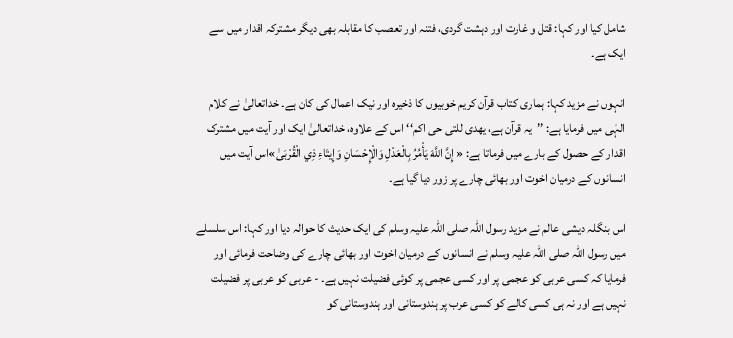شامل کیا اور کہا: قتل و غارت اور دہشت گردی، فتنہ اور تعصب کا مقابلہ بھی دیگر مشترکہ اقدار میں سے ایک ہے۔

انہوں نے مزید کہا: ہماری کتاب قرآن کریم خوبیوں کا ذخیرہ اور نیک اعمال کی کان ہے۔ خداتعالیٰ نے کلام الہٰی میں فرمایا ہے: ’’یہ قرآن ہے، یھدی للتی حی اکم‘‘ اس کے علاوہ، خداتعالیٰ ایک اور آیت میں مشترک اقدار کے حصول کے بارے میں فرماتا ہے: « إِنَّ اللَّهَ يَأْمُرُ بِالْعَدْلِ وَالْإِحْسَانِ وَإِيتَاءِ ذِي الْقُرْبَىٰ»اس آیت میں انسانوں کے درمیان اخوت اور بھائی چارے پر زور دیا گیا ہے۔

اس بنگلہ دیشی عالم نے مزید رسول اللہ صلی اللہ علیہ وسلم کی ایک حدیث کا حوالہ دیا اور کہا: اس سلسلے میں رسول اللہ صلی اللہ علیہ وسلم نے انسانوں کے درمیان اخوت اور بھائی چارے کی وضاحت فرمائی اور فرمایا کہ کسی عربی کو عجمی پر اور کسی عجمی پر کوئی فضیلت نہیں ہے۔ - عربی کو عربی پر فضیلت نہیں ہے اور نہ ہی کسی کالے کو کسی عرب پر ہندوستانی اور ہندوستانی کو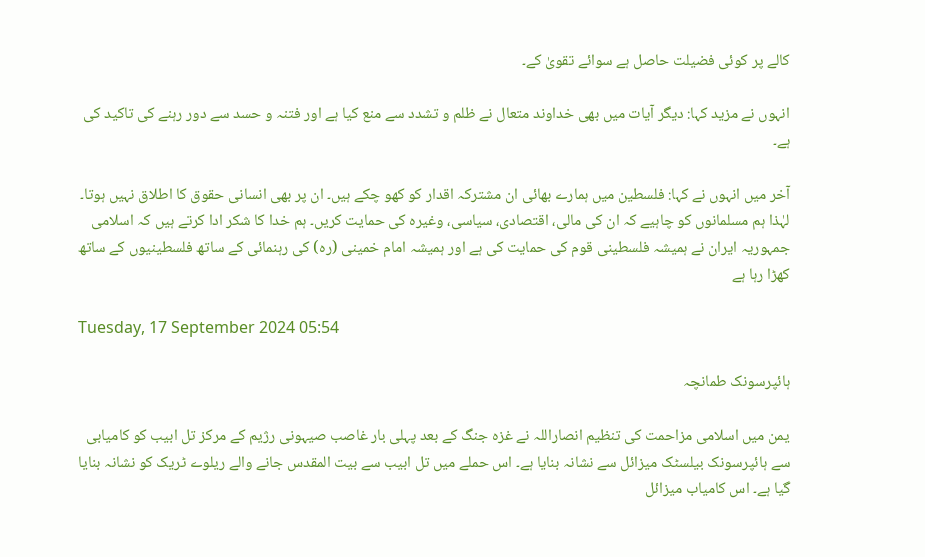کالے پر کوئی فضیلت حاصل ہے سوائے تقویٰ کے۔

انہوں نے مزید کہا: دیگر آیات میں بھی خداوند متعال نے ظلم و تشدد سے منع کیا ہے اور فتنہ و حسد سے دور رہنے کی تاکید کی ہے۔

آخر میں انہوں نے کہا: فلسطین میں ہمارے بھائی ان مشترکہ اقدار کو کھو چکے ہیں۔ ان پر بھی انسانی حقوق کا اطلاق نہیں ہوتا۔ لہٰذا ہم مسلمانوں کو چاہیے کہ ان کی مالی، اقتصادی، سیاسی، وغیرہ کی حمایت کریں۔ ہم خدا کا شکر ادا کرتے ہیں کہ اسلامی جمہوریہ ایران نے ہمیشہ فلسطینی قوم کی حمایت کی ہے اور ہمیشہ امام خمینی (رہ) کی رہنمائی کے ساتھ فلسطینیوں کے ساتھ کھڑا رہا ہے

Tuesday, 17 September 2024 05:54

ہائپرسونک طمانچہ

یمن میں اسلامی مزاحمت کی تنظیم انصاراللہ نے غزہ جنگ کے بعد پہلی بار غاصب صیہونی رژیم کے مرکز تل ابیب کو کامیابی سے ہائپرسونک بیلسٹک میزائل سے نشانہ بنایا ہے۔ اس حملے میں تل ابیب سے بیت المقدس جانے والے ریلوے ٹریک کو نشانہ بنایا گیا ہے۔ اس کامیاب میزائل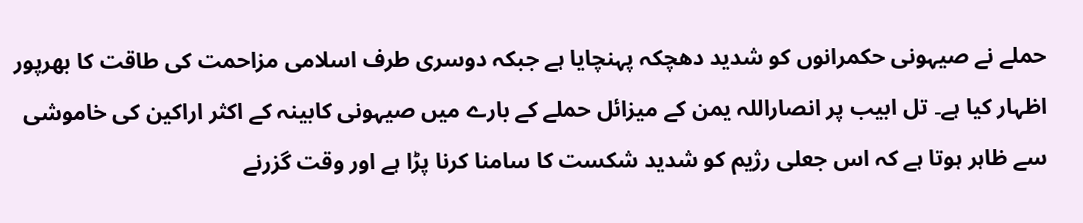حملے نے صیہونی حکمرانوں کو شدید دھچکہ پہنچایا ہے جبکہ دوسری طرف اسلامی مزاحمت کی طاقت کا بھرپور اظہار کیا ہے۔ تل ابیب پر انصاراللہ یمن کے میزائل حملے کے بارے میں صیہونی کابینہ کے اکثر اراکین کی خاموشی سے ظاہر ہوتا ہے کہ اس جعلی رژیم کو شدید شکست کا سامنا کرنا پڑا ہے اور وقت گزرنے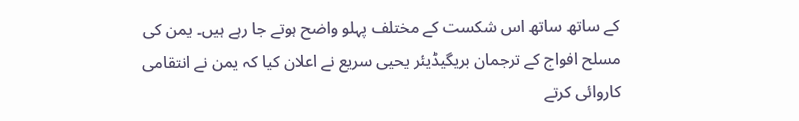کے ساتھ ساتھ اس شکست کے مختلف پہلو واضح ہوتے جا رہے ہیں۔ یمن کی مسلح افواج کے ترجمان بریگیڈیئر یحیی سریع نے اعلان کیا کہ یمن نے انتقامی کاروائی کرتے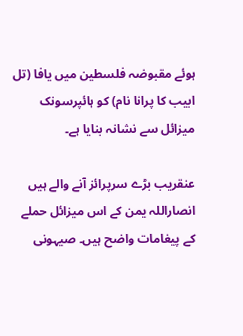ہوئے مقبوضہ فلسطین میں یافا (تل ابیب کا پرانا نام) کو ہائپرسونک میزائل سے نشانہ بنایا ہے۔

عنقریب بڑے سرپرائز آنے والے ہیں
انصاراللہ یمن کے اس میزائل حملے کے پیغامات واضح ہیں۔ صیہونی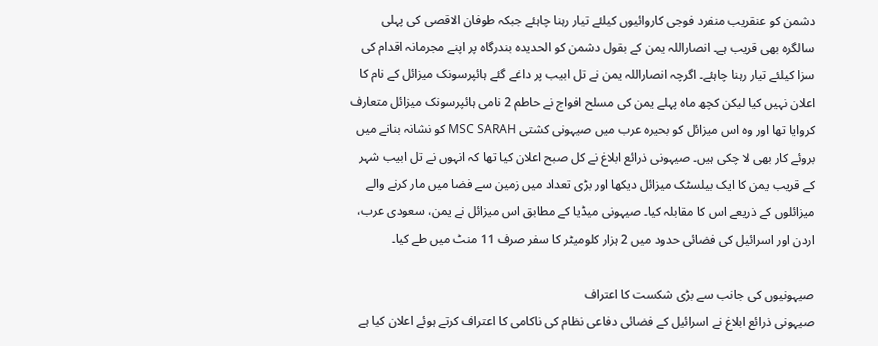دشمن کو عنقریب منفرد فوجی کاروائیوں کیلئے تیار رہنا چاہئے جبکہ طوفان الاقصی کی پہلی سالگرہ بھی قریب ہے۔ انصاراللہ یمن کے بقول دشمن کو الحدیدہ بندرگاہ پر اپنے مجرمانہ اقدام کی سزا کیلئے تیار رہنا چاہئے۔ اگرچہ انصاراللہ یمن نے تل ابیب پر داغے گئے ہائپرسونک میزائل کے نام کا اعلان نہیں کیا لیکن کچھ ماہ پہلے یمن کی مسلح افواج نے حاطم 2 نامی ہائپرسونک میزائل متعارف کروایا تھا اور وہ اس میزائل کو بحیرہ عرب میں صیہونی کشتی MSC SARAH کو نشانہ بنانے میں بروئے کار بھی لا چکی ہیں۔ صیہونی ذرائع ابلاغ نے کل صبح اعلان کیا تھا کہ انہوں نے تل ابیب شہر کے قریب یمن کا ایک بیلسٹک میزائل دیکھا اور بڑی تعداد میں زمین سے فضا میں مار کرنے والے میزائلوں کے ذریعے اس کا مقابلہ کیا۔ صیہونی میڈیا کے مطابق اس میزائل نے یمن، سعودی عرب، اردن اور اسرائیل کی فضائی حدود میں 2 ہزار کلومیٹر کا سفر صرف 11 منٹ میں طے کیا۔

صیہونیوں کی جانب سے بڑی شکست کا اعتراف
صیہونی ذرائع ابلاغ نے اسرائیل کے فضائی دفاعی نظام کی ناکامی کا اعتراف کرتے ہوئے اعلان کیا ہے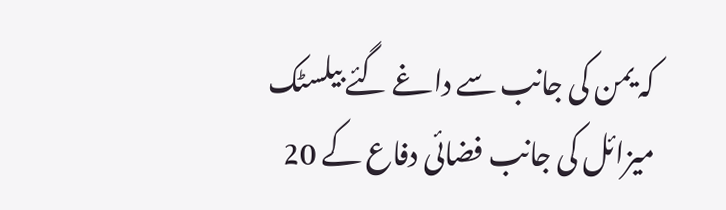کہ یمن کی جانب سے داغے گئے بیلسٹک میزائل کی جانب فضائی دفاع کے 20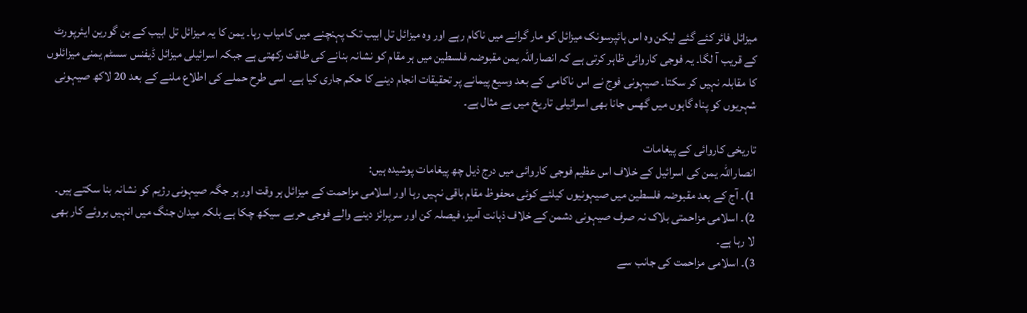میزائل فائر کئے گئے لیکن وہ اس ہائپرسونک میزائل کو مار گرانے میں ناکام رہے اور وہ میزائل تل ابیب تک پہنچنے میں کامیاب رہا۔ یمن کا یہ میزائل تل ابیب کے بن گورین ایئرپورٹ کے قریب آ لگا۔ یہ فوجی کاروائی ظاہر کرتی ہے کہ انصاراللہ یمن مقبوضہ فلسطین میں ہر مقام کو نشانہ بنانے کی طاقت رکھتی ہے جبکہ اسرائیلی میزائل ڈیفنس سسٹم یمنی میزائلوں کا مقابلہ نہیں کر سکتا۔ صیہونی فوج نے اس ناکامی کے بعد وسیع پیمانے پر تحقیقات انجام دینے کا حکم جاری کیا ہے۔ اسی طرح حملے کی اطلاع ملنے کے بعد 20 لاکھ صیہونی شہریوں کو پناہ گاہوں میں گھس جانا بھی اسرائیلی تاریخ میں بے مثال ہے۔

تاریخی کاروائی کے پیغامات
انصاراللہ یمن کی اسرائیل کے خلاف اس عظیم فوجی کاروائی میں درج ذیل چھ پیغامات پوشیدہ ہیں:
1)۔ آج کے بعد مقبوضہ فلسطین میں صیہونیوں کیلئے کوئی محفوظ مقام باقی نہیں رہا اور اسلامی مزاحمت کے میزائل ہر وقت اور ہر جگہ صیہونی رژیم کو نشانہ بنا سکتے ہیں۔
2)۔ اسلامی مزاحمتی بلاک نہ صرف صیہونی دشمن کے خلاف ذہانت آمیز، فیصلہ کن اور سرپرائز دینے والے فوجی حربے سیکھ چکا ہے بلکہ میدان جنگ میں انہیں بروئے کار بھی لا رہا ہے۔
3)۔ اسلامی مزاحمت کی جانب سے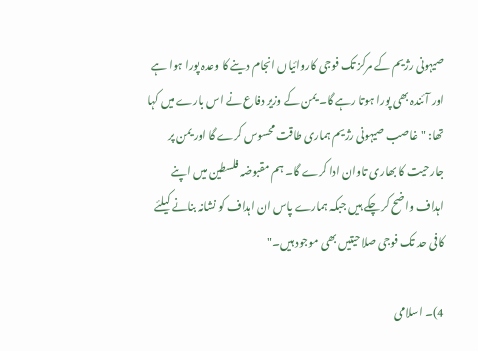صیہونی رژیم کے مرکز تک فوجی کاروائیاں انجام دینے کا وعدہ پورا ہوا ہے اور آئندہ بھی پورا ہوتا رہے گا۔ یمن کے وزیر دفاع نے اس بارے میں کہا تھا: "غاصب صیہونی رژیم ہماری طاقت محسوس کرے گا اور یمن پر جارحیت کا بھاری تاوان ادا کرے گا۔ ہم مقبوضہ فلسطین میں اپنے اہداف واضح کر چکے ہیں جبکہ ہمارے پاس ان اہداف کو نشانہ بنانے کیلئے کافی حد تک فوجی صلاحیتیں بھی موجود ہیں۔"

4)۔ اسلامی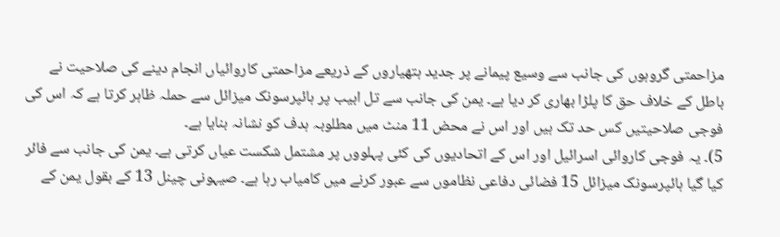مزاحمتی گروہوں کی جانب سے وسیع پیمانے پر جدید ہتھیاروں کے ذریعے مزاحمتی کاروائیاں انجام دینے کی صلاحیت نے باطل کے خلاف حق کا پلڑا بھاری کر دیا ہے۔ یمن کی جانب سے تل ابیب پر ہائپرسونک میزائل سے حملہ ظاہر کرتا ہے کہ اس کی فوجی صلاحیتیں کس حد تک ہیں اور اس نے محض 11 منٹ میں مطلوبہ ہدف کو نشانہ بنایا ہے۔
5)۔ یہ فوجی کاروائی اسرائیل اور اس کے اتحادیوں کی کئی پہلووں پر مشتمل شکست عیاں کرتی ہے۔ یمن کی جانب سے فائر کیا گیا ہائپرسونک میزائل 15 فضائی دفاعی نظاموں سے عبور کرنے میں کامیاب رہا ہے۔ صیہونی چینل 13 کے بقول یمن کے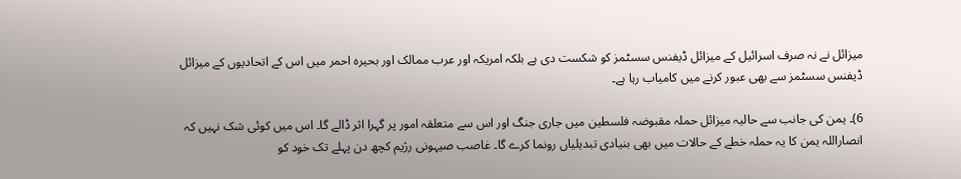میزائل نے نہ صرف اسرائیل کے میزائل ڈیفنس سسٹمز کو شکست دی ہے بلکہ امریکہ اور عرب ممالک اور بحیرہ احمر میں اس کے اتحادیوں کے میزائل ڈیفنس سسٹمز سے بھی عبور کرنے میں کامیاب رہا ہے۔

6)۔ یمن کی جانب سے حالیہ میزائل حملہ مقبوضہ فلسطین میں جاری جنگ اور اس سے متعلقہ امور پر گہرا اثر ڈالے گا۔ اس میں کوئی شک نہیں کہ انصاراللہ یمن کا یہ حملہ خطے کے حالات میں بھی بنیادی تبدیلیاں رونما کرے گا۔ غاصب صیہونی رژیم کچھ دن پہلے تک خود کو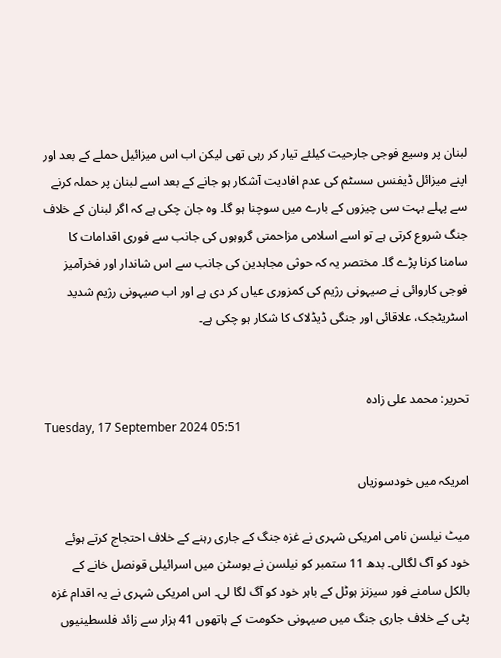لبنان پر وسیع فوجی جارحیت کیلئے تیار کر رہی تھی لیکن اب اس میزائیل حملے کے بعد اور اپنے میزائل ڈیفنس سسٹم کی عدم افادیت آشکار ہو جانے کے بعد اسے لبنان پر حملہ کرنے سے پہلے بہت سی چیزوں کے بارے میں سوچنا ہو گا۔ وہ جان چکی ہے کہ اگر لبنان کے خلاف جنگ شروع کرتی ہے تو اسے اسلامی مزاحمتی گروہوں کی جانب سے فوری اقدامات کا سامنا کرنا پڑے گا۔ مختصر یہ کہ حوثی مجاہدین کی جانب سے اس شاندار اور فخرآمیز فوجی کاروائی نے صیہونی رژیم کی کمزوری عیاں کر دی ہے اور اب صیہونی رژیم شدید اسٹریٹجک، علاقائی اور جنگی ڈیڈلاک کا شکار ہو چکی ہے۔


تحریر: محمد علی زادہ
Tuesday, 17 September 2024 05:51

امریکہ میں خودسوزیاں

میٹ نیلسن نامی امریکی شہری نے غزہ جنگ کے جاری رہنے کے خلاف احتجاج کرتے ہوئے خود کو آگ لگالی۔ بدھ 11 ستمبر کو نیلسن نے بوسٹن میں اسرائیلی قونصل خانے کے بالکل سامنے فور سیزنز ہوٹل کے باہر خود کو آگ لگا لی۔ اس امریکی شہری نے یہ اقدام غزہ پٹی کے خلاف جاری جنگ میں صیہونی حکومت کے ہاتھوں 41 ہزار سے زائد فلسطینیوں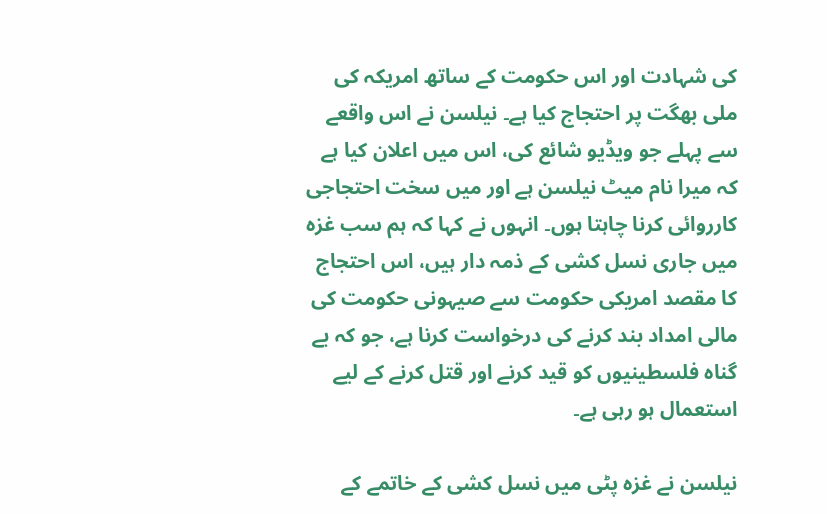کی شہادت اور اس حکومت کے ساتھ امریکہ کی ملی بھگت پر احتجاج کیا ہے۔ نیلسن نے اس واقعے سے پہلے جو ویڈیو شائع کی، اس میں اعلان کیا ہے کہ میرا نام میٹ نیلسن ہے اور میں سخت احتجاجی کارروائی کرنا چاہتا ہوں۔ انہوں نے کہا کہ ہم سب غزہ میں جاری نسل کشی کے ذمہ دار ہیں، اس احتجاج کا مقصد امریکی حکومت سے صیہونی حکومت کی مالی امداد بند کرنے کی درخواست کرنا ہے، جو کہ بے گناہ فلسطینیوں کو قید کرنے اور قتل کرنے کے لیے استعمال ہو رہی ہے۔

نیلسن نے غزہ پٹی میں نسل کشی کے خاتمے کے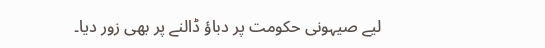لیے صیہونی حکومت پر دباؤ ڈالنے پر بھی زور دیا۔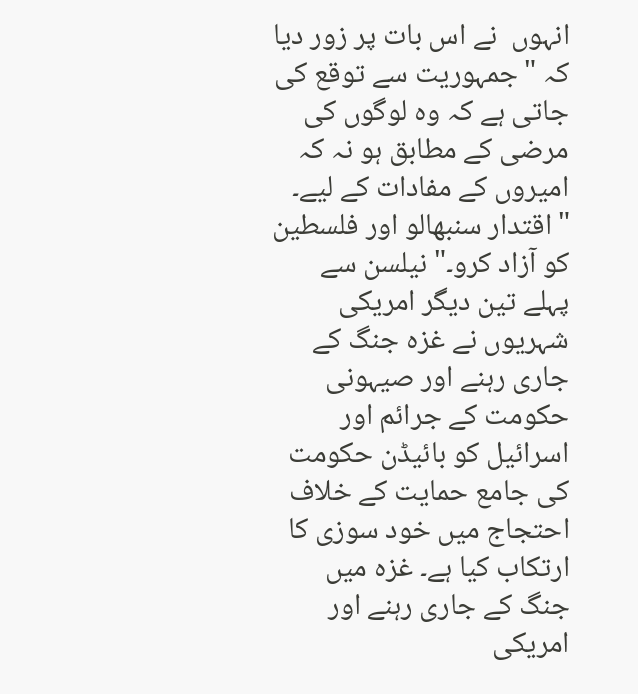انہوں  نے اس بات پر زور دیا کہ "جمہوریت سے توقع کی جاتی ہے کہ وہ لوگوں کی مرضی کے مطابق ہو نہ کہ امیروں کے مفادات کے لیے۔ "اقتدار سنبھالو اور فلسطین کو آزاد کرو۔" نیلسن سے پہلے تین دیگر امریکی شہریوں نے غزہ جنگ کے جاری رہنے اور صیہونی حکومت کے جرائم اور اسرائیل کو بائیڈن حکومت کی جامع حمایت کے خلاف احتجاج میں خود سوزی کا ارتکاب کیا ہے۔ غزہ میں جنگ کے جاری رہنے اور امریکی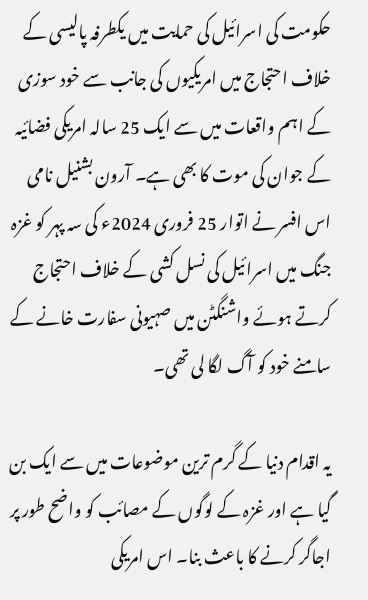حکومت کی اسرائیل کی حمایت میں یکطرفہ پالیسی کے خلاف احتجاج میں امریکیوں کی جانب سے خود سوزی کے اہم واقعات میں سے ایک 25 سالہ امریکی فضائیہ کے جوان کی موت کا بھی ہے۔ آرون بشنیل نامی اس افسر نے اتوار 25 فروری 2024ء کی سہ پہر کو غزہ جنگ میں اسرائیل کی نسل کشی کے خلاف احتجاج کرتے ہوئے واشنگٹن میں صہیونی سفارت خانے کے سامنے خود کو آگ لگا لی تھی۔

یہ اقدام دنیا کے گرم ترین موضوعات میں سے ایک بن گیا ہے اور غزہ کے لوگوں کے مصائب کو واضح طور پر اجاگر کرنے کا باعث بنا۔ اس امریکی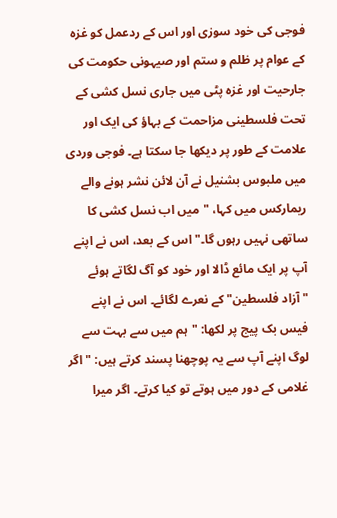فوجی کی خود سوزی اور اس کے ردعمل کو غزہ کے عوام پر ظلم و ستم اور صیہونی حکومت کی جارحیت اور غزہ پٹی میں جاری نسل کشی کے تحت فلسطینی مزاحمت کے بہاؤ کی ایک اور علامت کے طور پر دیکھا جا سکتا ہے۔ فوجی وردی میں ملبوس بشنیل نے آن لائن نشر ہونے والے ریمارکس میں کہا، "میں اب نسل کشی کا ساتھی نہیں رہوں گا۔" اس کے بعد، اس نے اپنے آپ پر ایک مائع ڈالا اور خود کو آگ لگاتے ہوئے "آزاد فلسطین" کے نعرے لگائے۔ اس نے اپنے فیس بک پیج پر لکھا: "ہم میں سے بہت سے لوگ اپنے آپ سے یہ پوچھنا پسند کرتے ہیں: "اگر غلامی کے دور میں ہوتے تو کیا کرتے۔ اگر میرا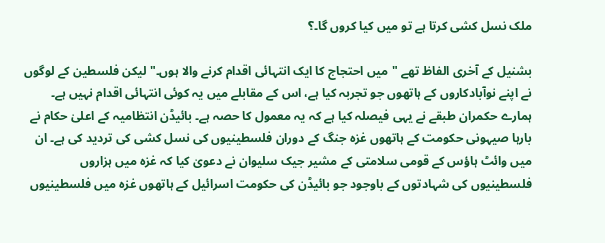ملک نسل کشی کرتا ہے تو میں کیا کروں گا۔؟

بشنیل کے آخری الفاظ تھے "میں احتجاج کا ایک انتہائی اقدام کرنے والا ہوں۔" لیکن فلسطین کے لوگوں نے اپنے نوآبادکاروں کے ہاتھوں جو تجربہ کیا ہے، اس کے مقابلے میں یہ کوئی انتہائی اقدام نہیں ہے۔ ہمارے حکمران طبقے نے یہی فیصلہ کیا ہے کہ یہ معمول کا حصہ ہے۔ بائیڈن انتظامیہ کے اعلیٰ حکام نے بارہا صیہونی حکومت کے ہاتھوں غزہ جنگ کے دوران فلسطینیوں کی نسل کشی کی تردید کی ہے۔ ان میں وائٹ ہاؤس کے قومی سلامتی کے مشیر جیک سلیوان نے دعویٰ کیا کہ غزہ میں ہزاروں فلسطینیوں کی شہادتوں کے باوجود جو بائیڈن کی حکومت اسرائیل کے ہاتھوں غزہ میں فلسطینیوں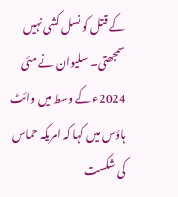کے قتل کو نسل کشی نہیں سمجھتی۔ سلیوان نے مئی 2024ء کے وسط میں وائٹ ہاؤس میں کہا کہ امریکہ حماس کی شکست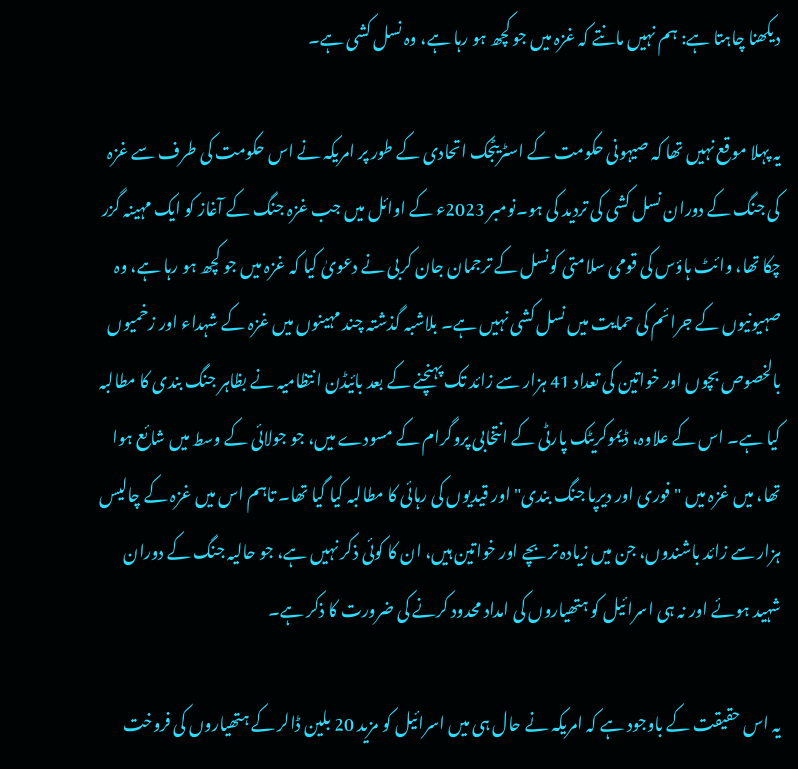دیکھنا چاہتا ہے: ہم نہیں مانتے کہ غزہ میں جو کچھ ہو رہا ہے، وہ نسل کشی ہے۔

یہ پہلا موقع نہیں تھا کہ صیہونی حکومت کے اسٹریٹجک اتحادی کے طور پر امریکہ نے اس حکومت کی طرف سے غزہ کی جنگ کے دوران نسل کشی کی تردید کی ہو۔نومبر 2023ء کے اوائل میں جب غزہ جنگ کے آغاز کو ایک مہینہ گزر چکا تھا، وائٹ ہاؤس کی قومی سلامتی کونسل کے ترجمان جان کربی نے دعویٰ کیا کہ غزہ میں جو کچھ ہو رہا ہے، وہ صہیونیوں کے جرائم کی حمایت میں نسل کشی نہیں ہے۔ بلاشبہ گذشتہ چند مہینوں میں غزہ کے شہداء اور زخمیوں بالخصوص بچوں اور خواتین کی تعداد 41 ہزار سے زائد تک پہنچنے کے بعد بائیڈن انتظامیہ نے بظاہر جنگ بندی کا مطالبہ کیا ہے۔ اس کے علاوہ، ڈیموکریٹک پارٹی کے انتخابی پروگرام کے مسودے میں، جو جولائی کے وسط میں شائع ہوا تھا، میں غزہ میں "فوری اور دیرپا جنگ بندی" اور قیدیوں کی رہائی کا مطالبہ کیا گیا تھا۔ تاہم اس میں غزہ کے چالیس ہزار سے زائد باشندوں، جن میں زیادہ تر بچے اور خواتین ہیں، ان کا کوئی ذکر نہیں ہے، جو حالیہ جنگ کے دوران شہید ہوئے اور نہ ہی اسرائیل کو ہتھیاروں کی امداد محدود کرنے کی ضرورت کا ذکر ہے۔

یہ اس حقیقت کے باوجود ہے کہ امریکہ نے حال ہی میں اسرائیل کو مزید 20 بلین ڈالر کے ہتھیاروں کی فروخت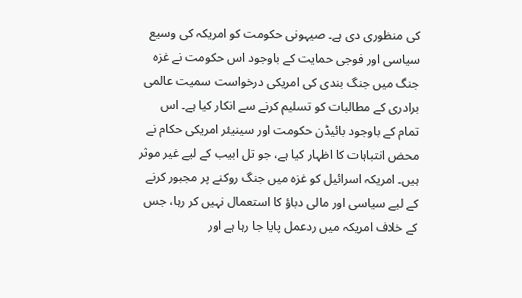کی منظوری دی ہے۔ صیہونی حکومت کو امریکہ کی وسیع سیاسی اور فوجی حمایت کے باوجود اس حکومت نے غزہ جنگ میں جنگ بندی کی امریکی درخواست سمیت عالمی برادری کے مطالبات کو تسلیم کرنے سے انکار کیا ہے۔ اس تمام کے باوجود بائیڈن حکومت اور سینیئر امریکی حکام نے محض انتباہات کا اظہار کیا ہے، جو تل ابیب کے لیے غیر موثر ہیں۔ امریکہ اسرائیل کو غزہ میں جنگ روکنے پر مجبور کرنے کے لیے سیاسی اور مالی دباؤ کا استعمال نہیں کر رہا، جس کے خلاف امریکہ میں ردعمل پایا جا رہا ہے اور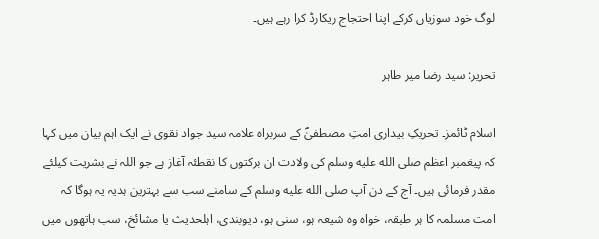لوگ خود سوزیاں کرکے اپنا احتجاج ریکارڈ کرا رہے ہیں۔

تحریر: سید رضا میر طاہر

اسلام ٹائمز۔ تحریکِ بیداری امتِ مصطفیٰؐ کے سربراہ علامہ سید جواد نقوی نے ایک اہم بیان میں کہا کہ پیغمبر اعظم صلى الله عليه وسلم کی ولادت ان برکتوں کا نقطئہ آغاز ہے جو اللہ نے بشریت کیلئے مقدر فرمائی ہیں۔ آج کے دن آپ صلى الله عليه وسلم کے سامنے سب سے بہترین ہدیہ یہ ہوگا کہ امت مسلمہ کا ہر طبقہ، خواہ وہ شیعہ ہو، سنی ہو، دیوبندی، اہلحدیث یا مشائخ، سب ہاتھوں میں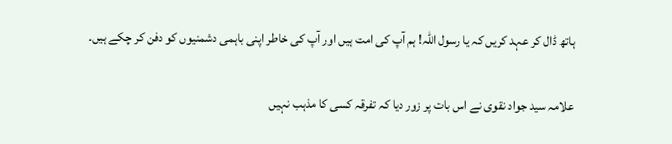ہاتھ ڈال کر عہد کریں کہ یا رسول اللہ! ہم آپ کی امت ہیں اور آپ کی خاطر اپنی باہمی دشمنیوں کو دفن کر چکے ہیں۔

علامہ سید جواد نقوی نے اس بات پر زور دیا کہ تفرقہ کسی کا مذہب نہیں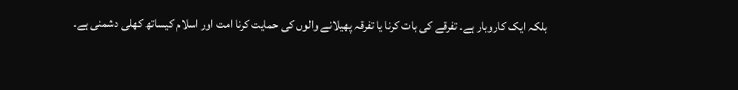بلکہ ایک کاروبار ہے۔ تفرقے کی بات کرنا یا تفرقہ پھیلانے والوں کی حمایت کرنا امت اور اسلام کیساتھ کھلی دشمنی ہے۔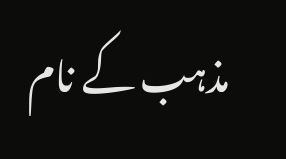مذہب کے نام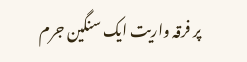پر فرقہ واریت ایک سنگین جرم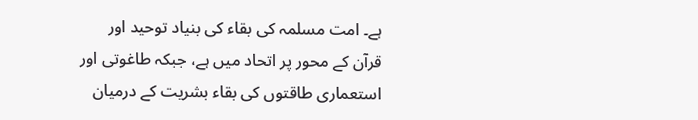ہے۔ امت مسلمہ کی بقاء کی بنیاد توحید اور قرآن کے محور پر اتحاد میں ہے، جبکہ طاغوتی اور استعماری طاقتوں کی بقاء بشریت کے درمیان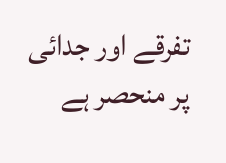تفرقے اور جدائی پر منحصر ہے